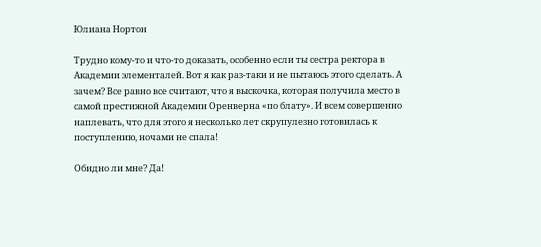Юлиана Нортон

Трудно кому-то и что-то доказать, особенно если ты сестра ректора в Академии элементалей. Вот я как раз-таки и не пытаюсь этого сделать. А зачем? Все равно все считают, что я выскочка, которая получила место в самой престижной Академии Оренверна «по блату». И всем совершенно наплевать, что для этого я несколько лет скрупулезно готовилась к поступлению, ночами не спала!

Обидно ли мне? Да!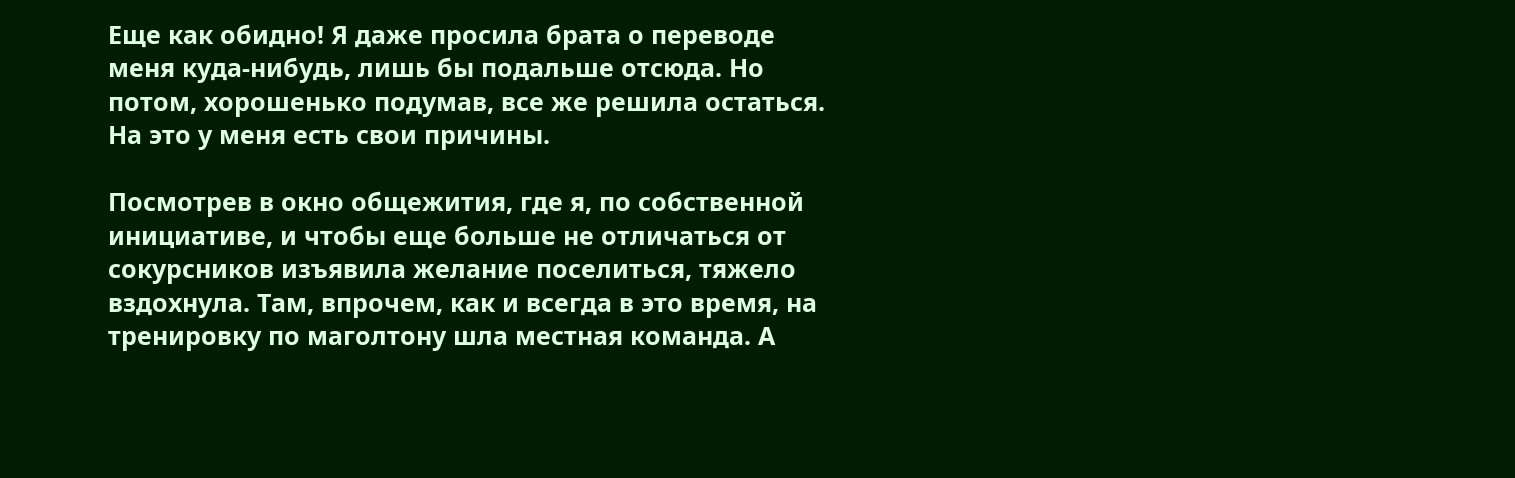Еще как обидно! Я даже просила брата о переводе меня куда-нибудь, лишь бы подальше отсюда. Но потом, хорошенько подумав, все же решила остаться. На это у меня есть свои причины.

Посмотрев в окно общежития, где я, по собственной инициативе, и чтобы еще больше не отличаться от сокурсников изъявила желание поселиться, тяжело вздохнула. Там, впрочем, как и всегда в это время, на тренировку по маголтону шла местная команда. А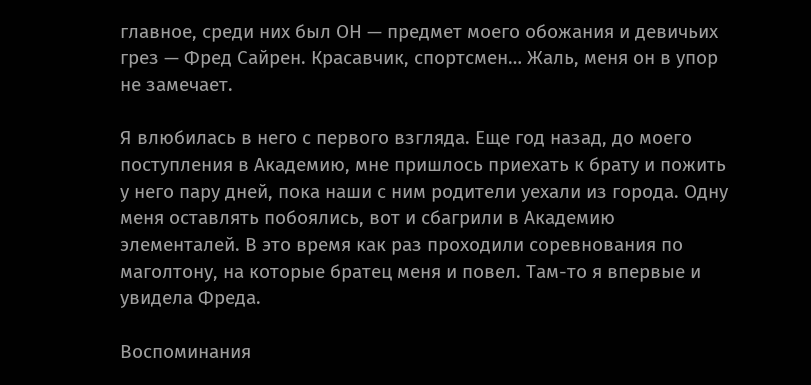главное, среди них был ОН — предмет моего обожания и девичьих грез — Фред Сайрен. Красавчик, спортсмен… Жаль, меня он в упор не замечает.

Я влюбилась в него с первого взгляда. Еще год назад, до моего поступления в Академию, мне пришлось приехать к брату и пожить у него пару дней, пока наши с ним родители уехали из города. Одну меня оставлять побоялись, вот и сбагрили в Академию элементалей. В это время как раз проходили соревнования по маголтону, на которые братец меня и повел. Там-то я впервые и увидела Фреда.

Воспоминания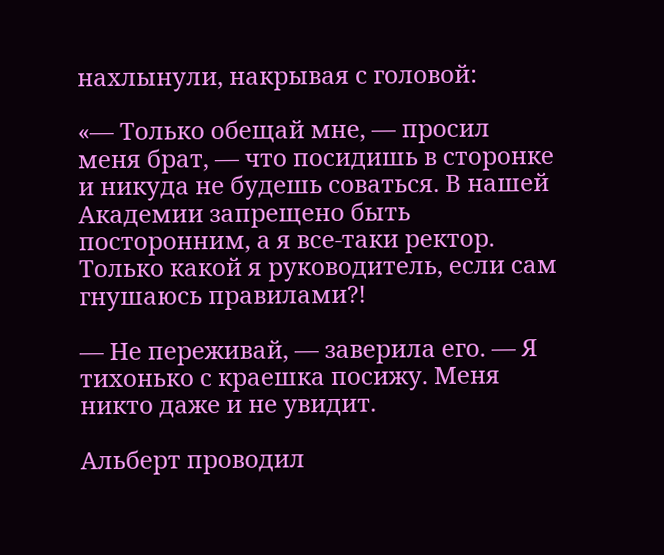нахлынули, накрывая с головой:

«— Только обещай мне, — просил меня брат, — что посидишь в сторонке и никуда не будешь соваться. В нашей Академии запрещено быть посторонним, а я все-таки ректор. Только какой я руководитель, если сам гнушаюсь правилами?!

— Не переживай, — заверила его. — Я тихонько с краешка посижу. Меня никто даже и не увидит.

Альберт проводил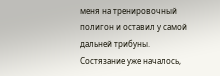меня на тренировочный полигон и оставил у самой дальней трибуны. Состязание уже началось,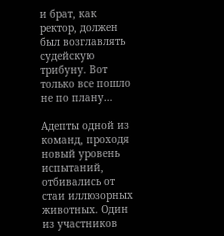и брат, как ректор, должен был возглавлять судейскую трибуну. Вот только все пошло не по плану…

Адепты одной из команд, проходя новый уровень испытаний, отбивались от стаи иллюзорных животных. Один из участников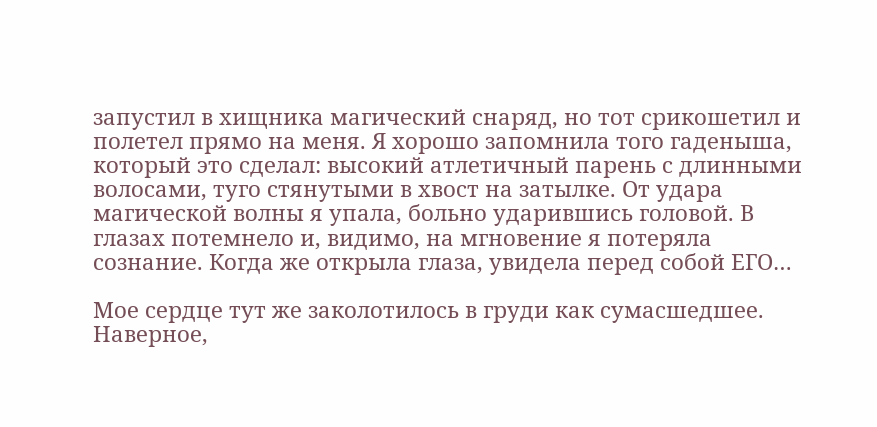запустил в хищника магический снаряд, но тот срикошетил и полетел прямо на меня. Я хорошо запомнила того гаденыша, который это сделал: высокий атлетичный парень с длинными волосами, туго стянутыми в хвост на затылке. От удара магической волны я упала, больно ударившись головой. В глазах потемнело и, видимо, на мгновение я потеряла сознание. Когда же открыла глаза, увидела перед собой ЕГО…

Мое сердце тут же заколотилось в груди как сумасшедшее. Наверное,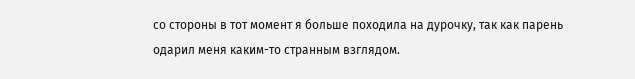со стороны в тот момент я больше походила на дурочку, так как парень одарил меня каким-то странным взглядом.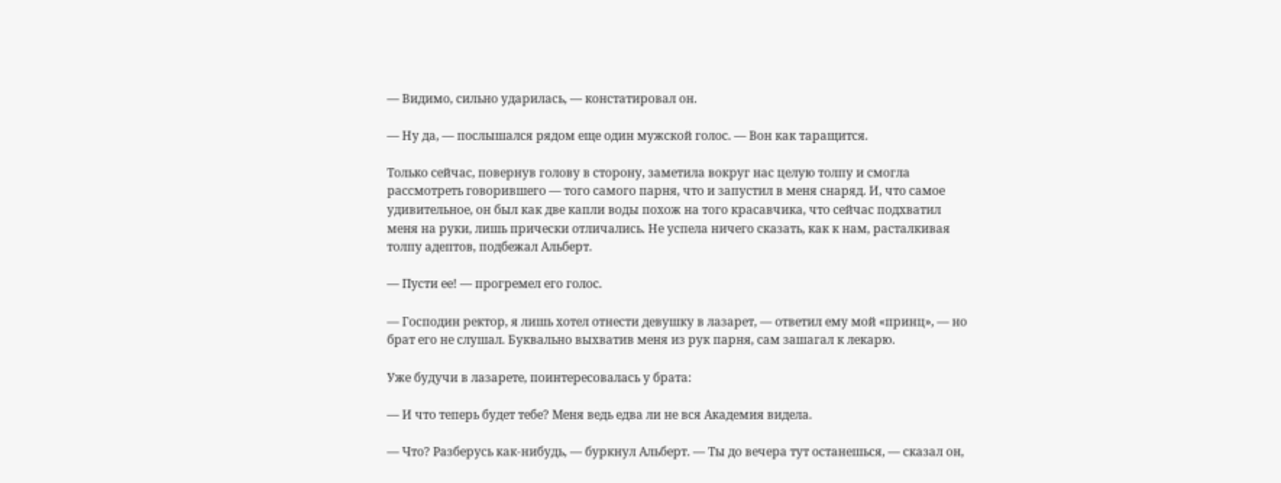— Видимо, сильно ударилась, — констатировал он.

— Ну да, — послышался рядом еще один мужской голос. — Вон как таращится.

Только сейчас, повернув голову в сторону, заметила вокруг нас целую толпу и смогла рассмотреть говорившего — того самого парня, что и запустил в меня снаряд. И, что самое удивительное, он был как две капли воды похож на того красавчика, что сейчас подхватил меня на руки, лишь прически отличались. Не успела ничего сказать, как к нам, расталкивая толпу адептов, подбежал Альберт.

— Пусти ее! — прогремел его голос.

— Господин ректор, я лишь хотел отнести девушку в лазарет, — ответил ему мой «принц», — но брат его не слушал. Буквально выхватив меня из рук парня, сам зашагал к лекарю.

Уже будучи в лазарете, поинтересовалась у брата:

— И что теперь будет тебе? Меня ведь едва ли не вся Академия видела.

— Что? Разберусь как-нибудь, — буркнул Альберт. — Ты до вечера тут останешься, — сказал он,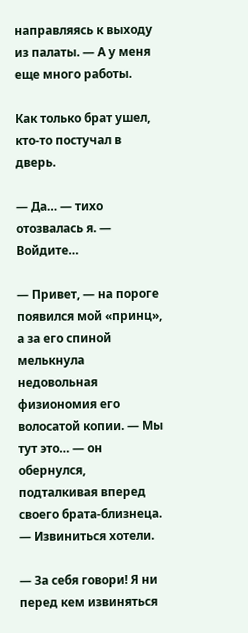направляясь к выходу из палаты. — А у меня еще много работы.

Как только брат ушел, кто-то постучал в дверь.

— Да… — тихо отозвалась я. — Войдите…

— Привет, — на пороге появился мой «принц», а за его спиной мелькнула недовольная физиономия его волосатой копии. — Мы тут это… — он обернулся, подталкивая вперед своего брата-близнеца. — Извиниться хотели.

— За себя говори! Я ни перед кем извиняться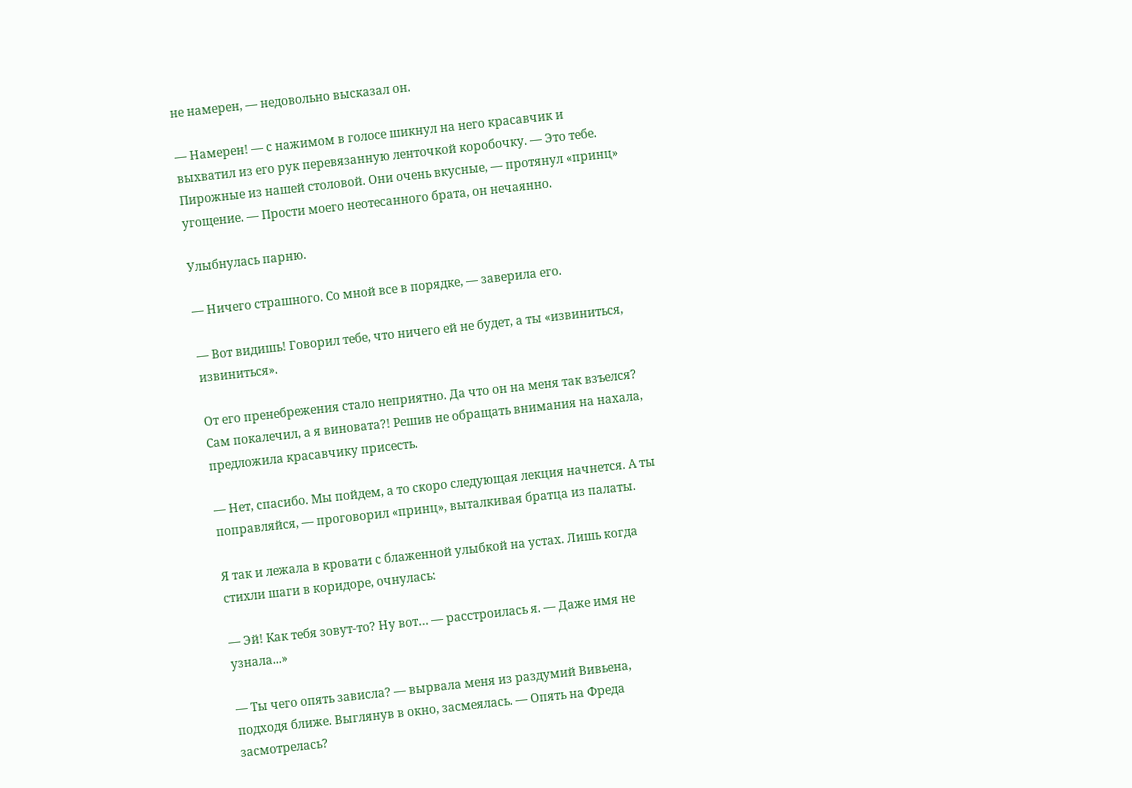не намерен, — недовольно высказал он.

— Намерен! — с нажимом в голосе шикнул на него красавчик и выхватил из его рук перевязанную ленточкой коробочку. — Это тебе. Пирожные из нашей столовой. Они очень вкусные, — протянул «принц» угощение. — Прости моего неотесанного брата, он нечаянно.

Улыбнулась парню.

— Ничего страшного. Со мной все в порядке, — заверила его.

— Вот видишь! Говорил тебе, что ничего ей не будет, а ты «извиниться, извиниться».

От его пренебрежения стало неприятно. Да что он на меня так взъелся? Сам покалечил, а я виновата?! Решив не обращать внимания на нахала, предложила красавчику присесть.

— Нет, спасибо. Мы пойдем, а то скоро следующая лекция начнется. А ты поправляйся, — проговорил «принц», выталкивая братца из палаты.

Я так и лежала в кровати с блаженной улыбкой на устах. Лишь когда стихли шаги в коридоре, очнулась:

— Эй! Как тебя зовут-то? Ну вот… — расстроилась я. — Даже имя не узнала...»

— Ты чего опять зависла? — вырвала меня из раздумий Вивьена, подходя ближе. Выглянув в окно, засмеялась. — Опять на Фреда засмотрелась?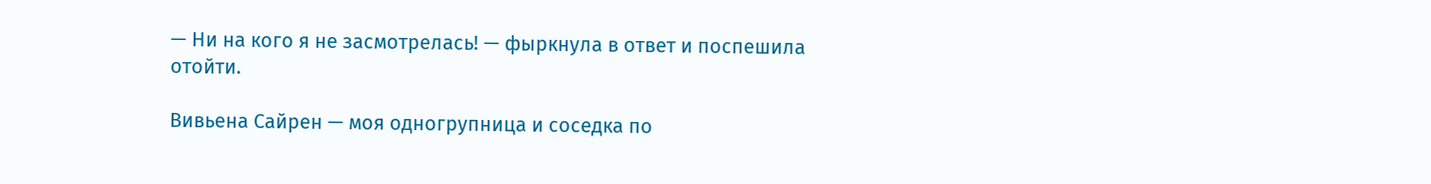— Ни на кого я не засмотрелась! — фыркнула в ответ и поспешила отойти.

Вивьена Сайрен — моя одногрупница и соседка по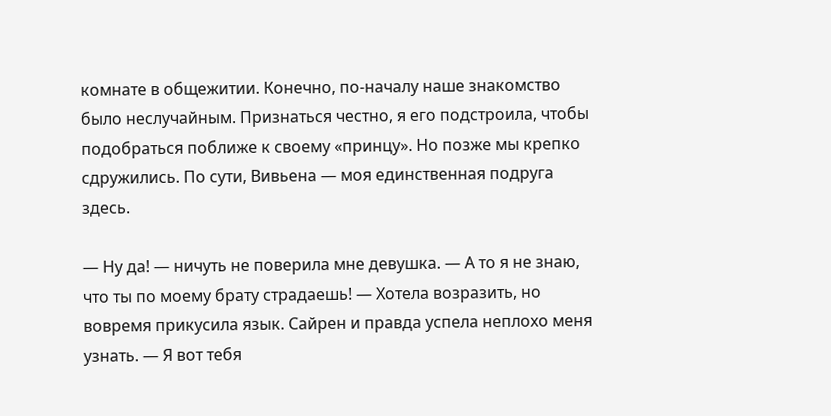комнате в общежитии. Конечно, по-началу наше знакомство было неслучайным. Признаться честно, я его подстроила, чтобы подобраться поближе к своему «принцу». Но позже мы крепко сдружились. По сути, Вивьена — моя единственная подруга здесь.

— Ну да! — ничуть не поверила мне девушка. — А то я не знаю, что ты по моему брату страдаешь! — Хотела возразить, но вовремя прикусила язык. Сайрен и правда успела неплохо меня узнать. — Я вот тебя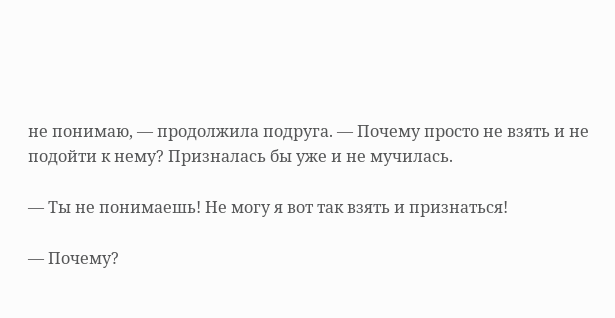не понимаю, — продолжила подруга. — Почему просто не взять и не подойти к нему? Призналась бы уже и не мучилась.

— Ты не понимаешь! Не могу я вот так взять и признаться!

— Почему?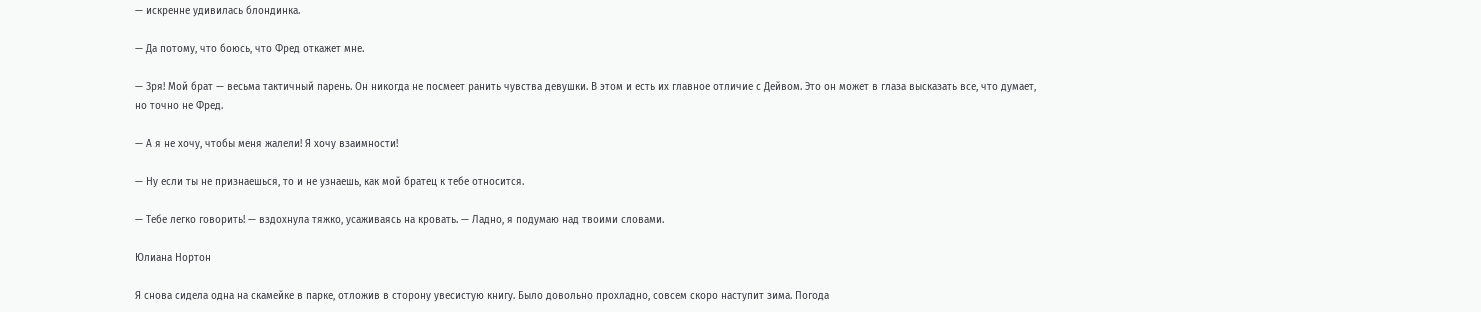— искренне удивилась блондинка.

— Да потому, что боюсь, что Фред откажет мне.

— Зря! Мой брат — весьма тактичный парень. Он никогда не посмеет ранить чувства девушки. В этом и есть их главное отличие с Дейвом. Это он может в глаза высказать все, что думает, но точно не Фред.

— А я не хочу, чтобы меня жалели! Я хочу взаимности!

— Ну если ты не признаешься, то и не узнаешь, как мой братец к тебе относится.

— Тебе легко говорить! — вздохнула тяжко, усаживаясь на кровать. — Ладно, я подумаю над твоими словами.

Юлиана Нортон

Я снова сидела одна на скамейке в парке, отложив в сторону увесистую книгу. Было довольно прохладно, совсем скоро наступит зима. Погода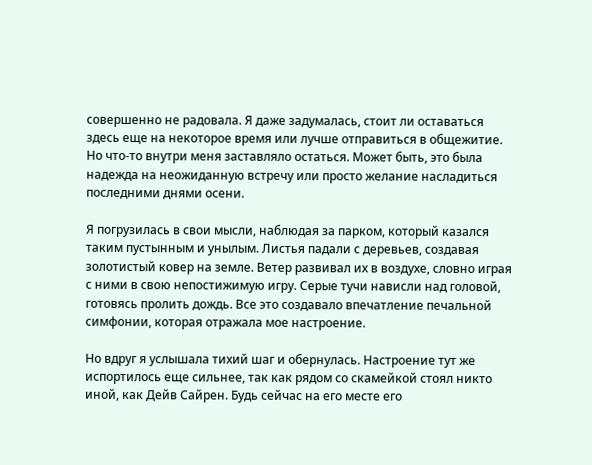совершенно не радовала. Я даже задумалась, стоит ли оставаться здесь еще на некоторое время или лучше отправиться в общежитие. Но что-то внутри меня заставляло остаться. Может быть, это была надежда на неожиданную встречу или просто желание насладиться последними днями осени.

Я погрузилась в свои мысли, наблюдая за парком, который казался таким пустынным и унылым. Листья падали с деревьев, создавая золотистый ковер на земле. Ветер развивал их в воздухе, словно играя с ними в свою непостижимую игру. Серые тучи нависли над головой, готовясь пролить дождь. Все это создавало впечатление печальной симфонии, которая отражала мое настроение.

Но вдруг я услышала тихий шаг и обернулась. Настроение тут же испортилось еще сильнее, так как рядом со скамейкой стоял никто иной, как Дейв Сайрен. Будь сейчас на его месте его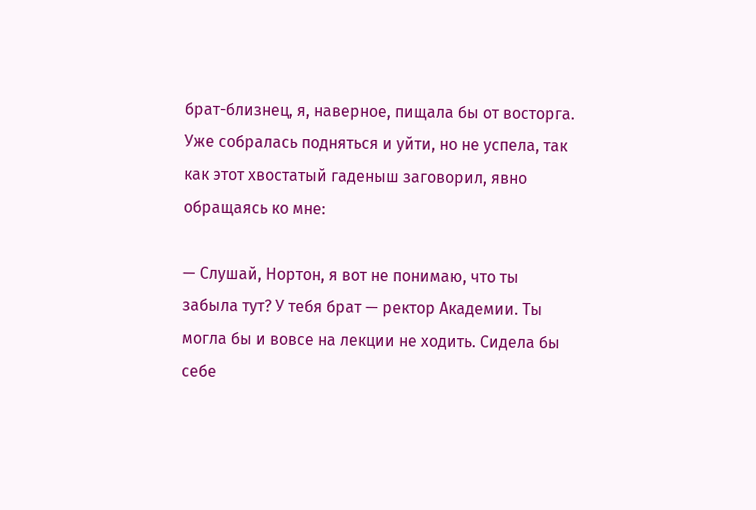брат-близнец, я, наверное, пищала бы от восторга. Уже собралась подняться и уйти, но не успела, так как этот хвостатый гаденыш заговорил, явно обращаясь ко мне:

— Слушай, Нортон, я вот не понимаю, что ты забыла тут? У тебя брат — ректор Академии. Ты могла бы и вовсе на лекции не ходить. Сидела бы себе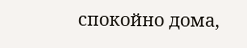спокойно дома,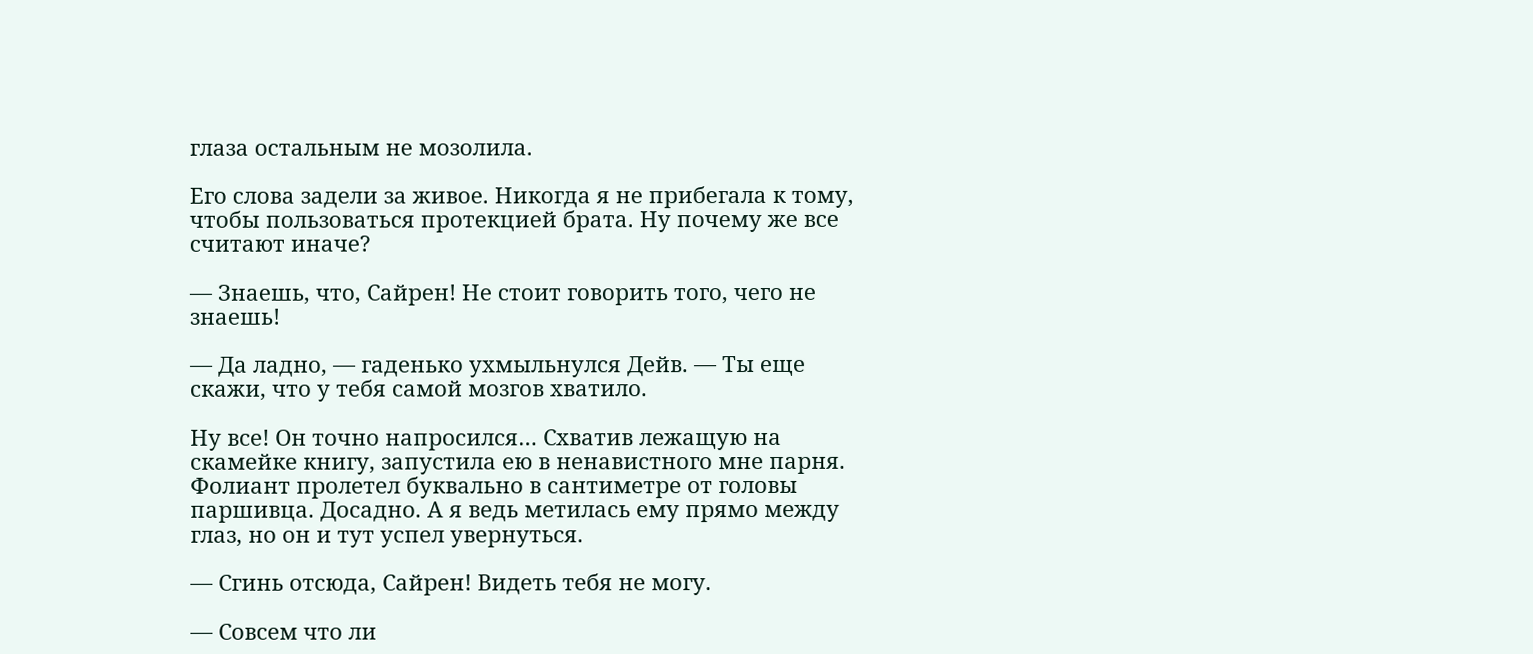глаза остальным не мозолила.

Его слова задели за живое. Никогда я не прибегала к тому, чтобы пользоваться протекцией брата. Ну почему же все считают иначе?

— Знаешь, что, Сайрен! Не стоит говорить того, чего не знаешь!

— Да ладно, — гаденько ухмыльнулся Дейв. — Ты еще скажи, что у тебя самой мозгов хватило.

Ну все! Он точно напросился… Схватив лежащую на скамейке книгу, запустила ею в ненавистного мне парня. Фолиант пролетел буквально в сантиметре от головы паршивца. Досадно. А я ведь метилась ему прямо между глаз, но он и тут успел увернуться.

— Сгинь отсюда, Сайрен! Видеть тебя не могу.

— Совсем что ли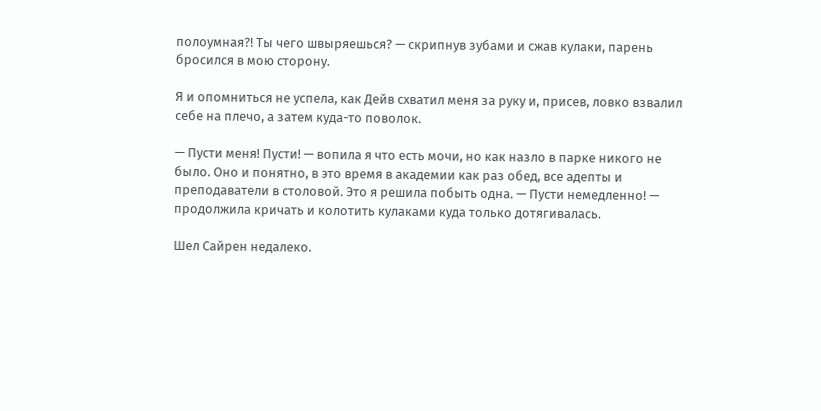полоумная?! Ты чего швыряешься? — скрипнув зубами и сжав кулаки, парень бросился в мою сторону.

Я и опомниться не успела, как Дейв схватил меня за руку и, присев, ловко взвалил себе на плечо, а затем куда-то поволок.

— Пусти меня! Пусти! — вопила я что есть мочи, но как назло в парке никого не было. Оно и понятно, в это время в академии как раз обед, все адепты и преподаватели в столовой. Это я решила побыть одна. — Пусти немедленно! — продолжила кричать и колотить кулаками куда только дотягивалась.

Шел Сайрен недалеко.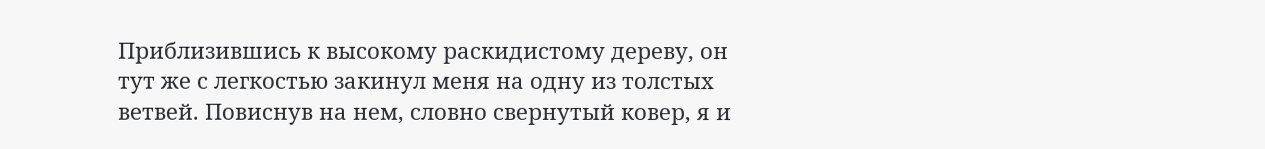Приблизившись к высокому раскидистому дереву, он тут же с легкостью закинул меня на одну из толстых ветвей. Повиснув на нем, словно свернутый ковер, я и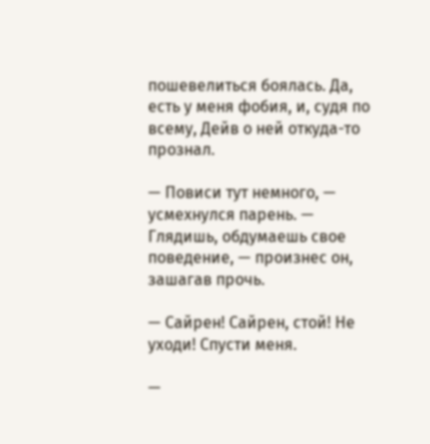пошевелиться боялась. Да, есть у меня фобия, и, судя по всему, Дейв о ней откуда-то прознал.

— Повиси тут немного, — усмехнулся парень. — Глядишь, обдумаешь свое поведение, — произнес он, зашагав прочь.

— Сайрен! Сайрен, стой! Не уходи! Спусти меня.

—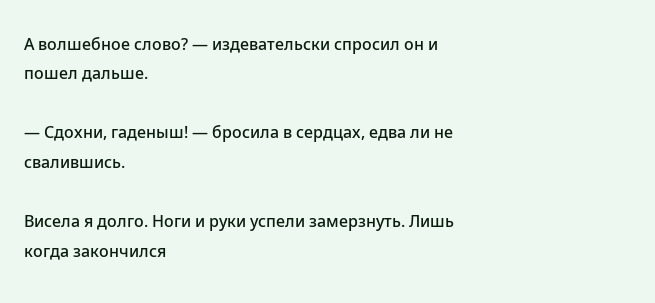А волшебное слово? — издевательски спросил он и пошел дальше.

— Сдохни, гаденыш! — бросила в сердцах, едва ли не свалившись.

Висела я долго. Ноги и руки успели замерзнуть. Лишь когда закончился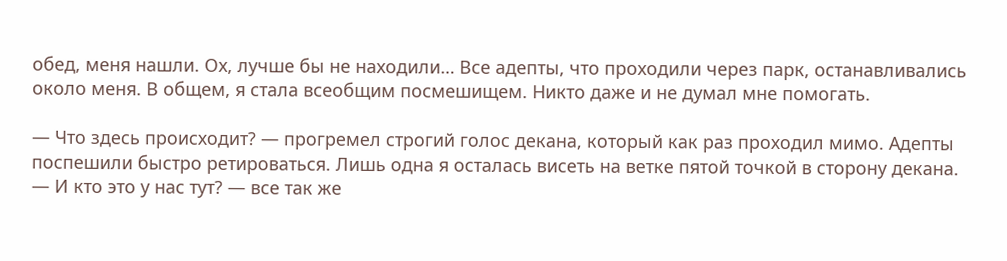обед, меня нашли. Ох, лучше бы не находили… Все адепты, что проходили через парк, останавливались около меня. В общем, я стала всеобщим посмешищем. Никто даже и не думал мне помогать.

— Что здесь происходит? — прогремел строгий голос декана, который как раз проходил мимо. Адепты поспешили быстро ретироваться. Лишь одна я осталась висеть на ветке пятой точкой в сторону декана. — И кто это у нас тут? — все так же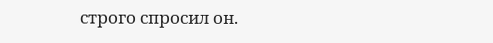строго спросил он.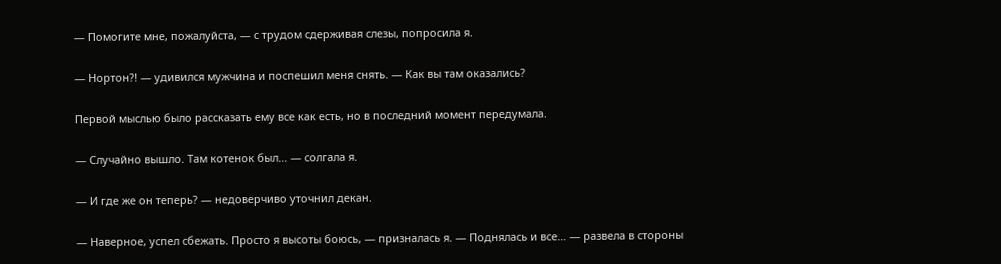— Помогите мне, пожалуйста, — с трудом сдерживая слезы, попросила я.

— Нортон?! — удивился мужчина и поспешил меня снять. — Как вы там оказались?

Первой мыслью было рассказать ему все как есть, но в последний момент передумала.

— Случайно вышло. Там котенок был… — солгала я.

— И где же он теперь? — недоверчиво уточнил декан.

— Наверное, успел сбежать. Просто я высоты боюсь, — призналась я. — Поднялась и все… — развела в стороны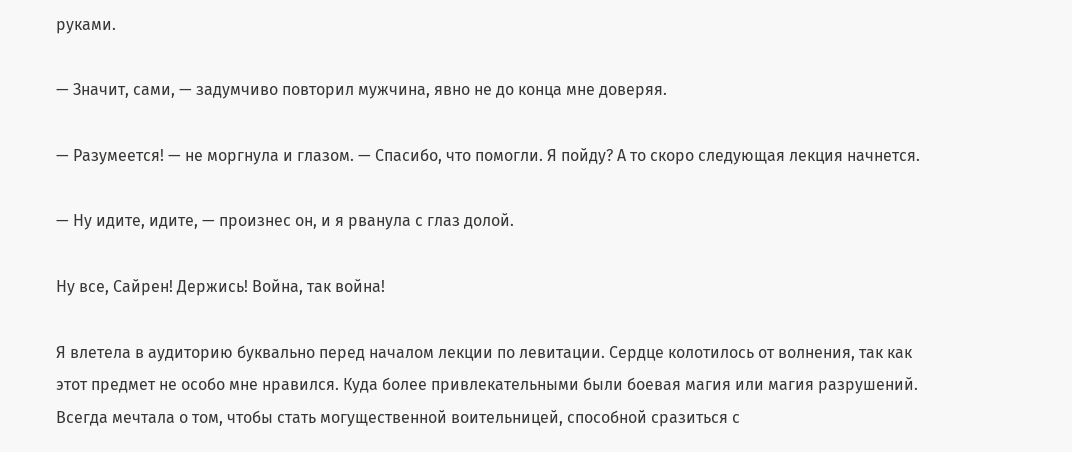руками.

— Значит, сами, — задумчиво повторил мужчина, явно не до конца мне доверяя.

— Разумеется! — не моргнула и глазом. — Спасибо, что помогли. Я пойду? А то скоро следующая лекция начнется.

— Ну идите, идите, — произнес он, и я рванула с глаз долой.

Ну все, Сайрен! Держись! Война, так война!

Я влетела в аудиторию буквально перед началом лекции по левитации. Сердце колотилось от волнения, так как этот предмет не особо мне нравился. Куда более привлекательными были боевая магия или магия разрушений. Всегда мечтала о том, чтобы стать могущественной воительницей, способной сразиться с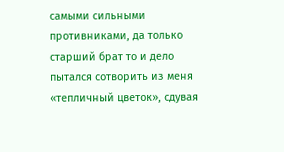самыми сильными противниками, да только старший брат то и дело пытался сотворить из меня «тепличный цветок», сдувая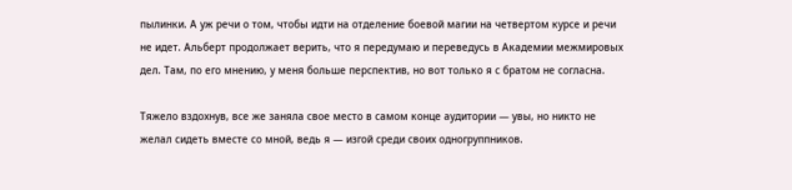пылинки. А уж речи о том, чтобы идти на отделение боевой магии на четвертом курсе и речи не идет. Альберт продолжает верить, что я передумаю и переведусь в Академии межмировых дел. Там, по его мнению, у меня больше перспектив, но вот только я с братом не согласна.

Тяжело вздохнув, все же заняла свое место в самом конце аудитории — увы, но никто не желал сидеть вместе со мной, ведь я — изгой среди своих одногруппников.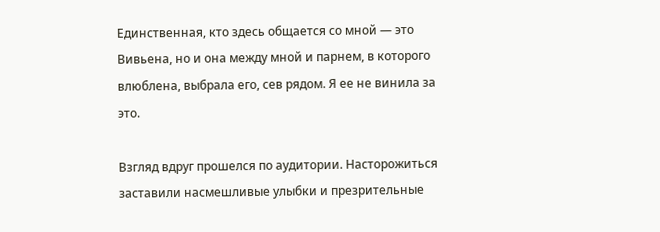Единственная, кто здесь общается со мной — это Вивьена, но и она между мной и парнем, в которого влюблена, выбрала его, сев рядом. Я ее не винила за это.

Взгляд вдруг прошелся по аудитории. Насторожиться заставили насмешливые улыбки и презрительные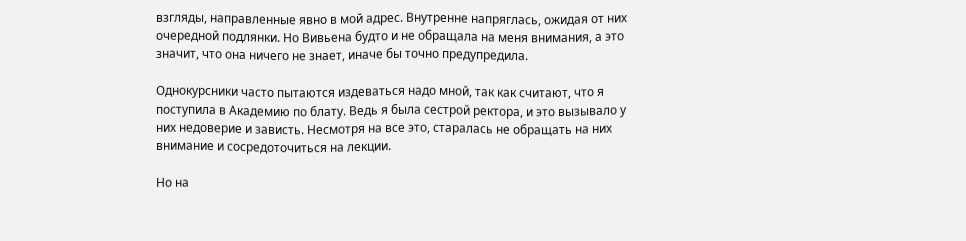взгляды, направленные явно в мой адрес. Внутренне напряглась, ожидая от них очередной подлянки. Но Вивьена будто и не обращала на меня внимания, а это значит, что она ничего не знает, иначе бы точно предупредила.

Однокурсники часто пытаются издеваться надо мной, так как считают, что я поступила в Академию по блату. Ведь я была сестрой ректора, и это вызывало у них недоверие и зависть. Несмотря на все это, старалась не обращать на них внимание и сосредоточиться на лекции.

Но на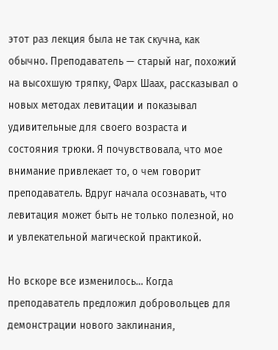этот раз лекция была не так скучна, как обычно. Преподаватель — старый наг, похожий на высохшую тряпку, Фарх Шаах, рассказывал о новых методах левитации и показывал удивительные для своего возраста и состояния трюки. Я почувствовала, что мое внимание привлекает то, о чем говорит преподаватель. Вдруг начала осознавать, что левитация может быть не только полезной, но и увлекательной магической практикой.

Но вскоре все изменилось… Когда преподаватель предложил добровольцев для демонстрации нового заклинания,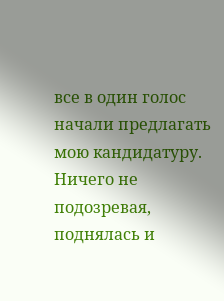все в один голос начали предлагать мою кандидатуру. Ничего не подозревая, поднялась и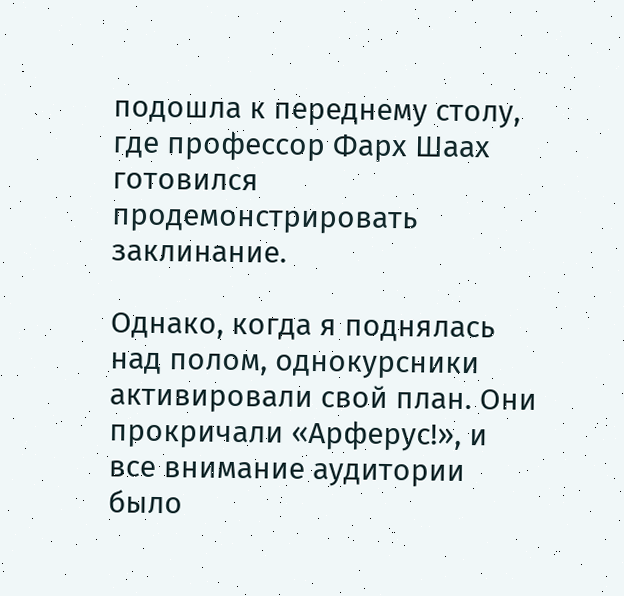подошла к переднему столу, где профессор Фарх Шаах готовился продемонстрировать заклинание.

Однако, когда я поднялась над полом, однокурсники активировали свой план. Они прокричали «Арферус!», и все внимание аудитории было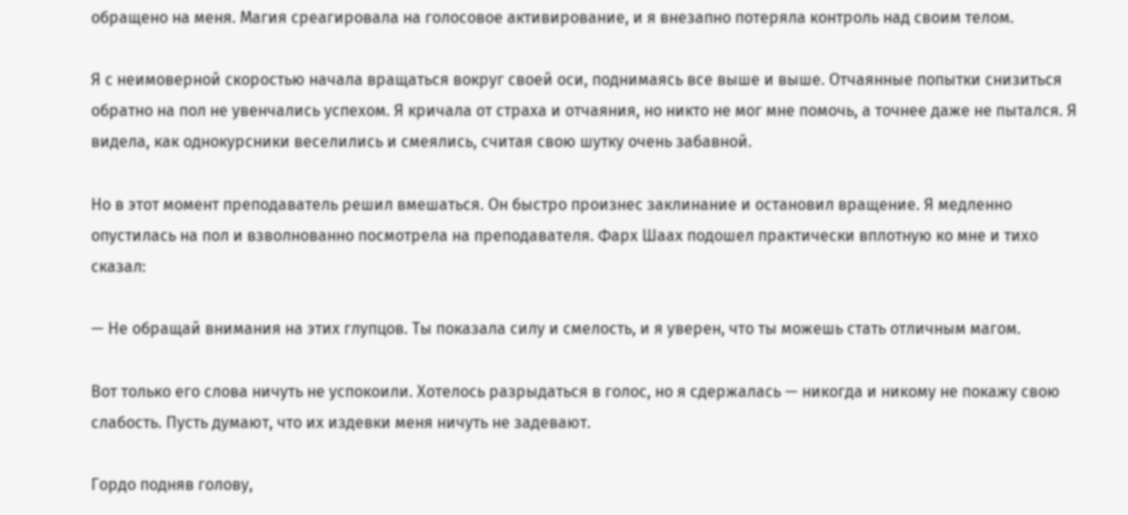обращено на меня. Магия среагировала на голосовое активирование, и я внезапно потеряла контроль над своим телом.

Я с неимоверной скоростью начала вращаться вокруг своей оси, поднимаясь все выше и выше. Отчаянные попытки снизиться обратно на пол не увенчались успехом. Я кричала от страха и отчаяния, но никто не мог мне помочь, а точнее даже не пытался. Я видела, как однокурсники веселились и смеялись, считая свою шутку очень забавной.

Но в этот момент преподаватель решил вмешаться. Он быстро произнес заклинание и остановил вращение. Я медленно опустилась на пол и взволнованно посмотрела на преподавателя. Фарх Шаах подошел практически вплотную ко мне и тихо сказал:

— Не обращай внимания на этих глупцов. Ты показала силу и смелость, и я уверен, что ты можешь стать отличным магом.

Вот только его слова ничуть не успокоили. Хотелось разрыдаться в голос, но я сдержалась — никогда и никому не покажу свою слабость. Пусть думают, что их издевки меня ничуть не задевают.

Гордо подняв голову,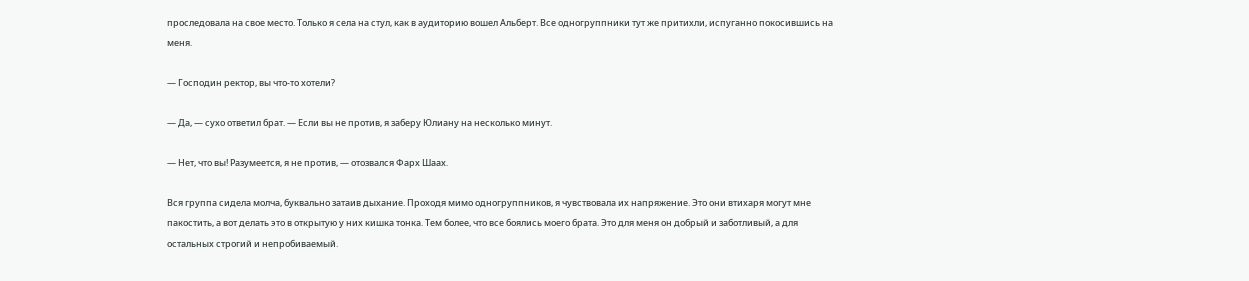проследовала на свое место. Только я села на стул, как в аудиторию вошел Альберт. Все одногруппники тут же притихли, испуганно покосившись на меня.

— Господин ректор, вы что-то хотели?

— Да, — сухо ответил брат. — Если вы не против, я заберу Юлиану на несколько минут.

— Нет, что вы! Разумеется, я не против, — отозвался Фарх Шаах.

Вся группа сидела молча, буквально затаив дыхание. Проходя мимо одногруппников, я чувствовала их напряжение. Это они втихаря могут мне пакостить, а вот делать это в открытую у них кишка тонка. Тем более, что все боялись моего брата. Это для меня он добрый и заботливый, а для остальных строгий и непробиваемый.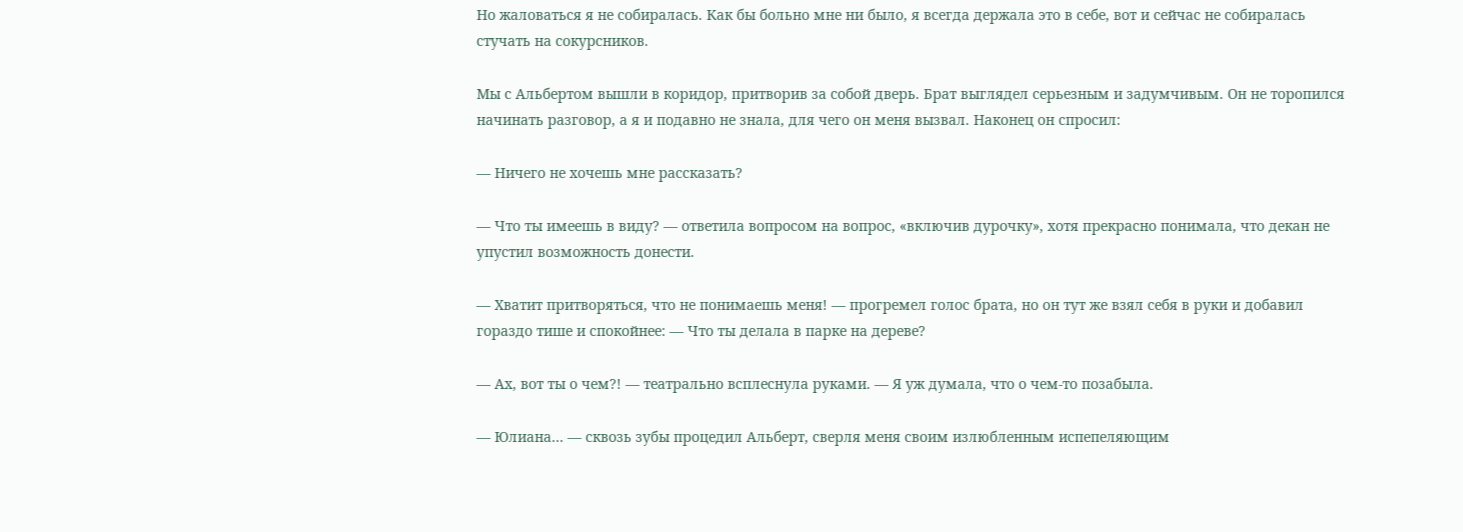Но жаловаться я не собиралась. Как бы больно мне ни было, я всегда держала это в себе, вот и сейчас не собиралась стучать на сокурсников.

Мы с Альбертом вышли в коридор, притворив за собой дверь. Брат выглядел серьезным и задумчивым. Он не торопился начинать разговор, а я и подавно не знала, для чего он меня вызвал. Наконец он спросил:

— Ничего не хочешь мне рассказать?

— Что ты имеешь в виду? — ответила вопросом на вопрос, «включив дурочку», хотя прекрасно понимала, что декан не упустил возможность донести.

— Хватит притворяться, что не понимаешь меня! — прогремел голос брата, но он тут же взял себя в руки и добавил гораздо тише и спокойнее: — Что ты делала в парке на дереве?

— Ах, вот ты о чем?! — театрально всплеснула руками. — Я уж думала, что о чем-то позабыла.

— Юлиана… — сквозь зубы процедил Альберт, сверля меня своим излюбленным испепеляющим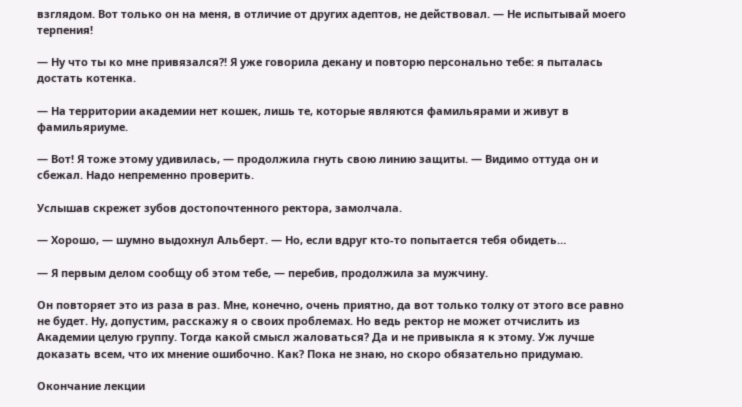взглядом. Вот только он на меня, в отличие от других адептов, не действовал. — Не испытывай моего терпения!

— Ну что ты ко мне привязался?! Я уже говорила декану и повторю персонально тебе: я пыталась достать котенка.

— На территории академии нет кошек, лишь те, которые являются фамильярами и живут в фамильяриуме.

— Вот! Я тоже этому удивилась, — продолжила гнуть свою линию защиты. — Видимо оттуда он и сбежал. Надо непременно проверить.

Услышав скрежет зубов достопочтенного ректора, замолчала.

— Хорошо, — шумно выдохнул Альберт. — Но, если вдруг кто-то попытается тебя обидеть…

— Я первым делом сообщу об этом тебе, — перебив, продолжила за мужчину.

Он повторяет это из раза в раз. Мне, конечно, очень приятно, да вот только толку от этого все равно не будет. Ну, допустим, расскажу я о своих проблемах. Но ведь ректор не может отчислить из Академии целую группу. Тогда какой смысл жаловаться? Да и не привыкла я к этому. Уж лучше доказать всем, что их мнение ошибочно. Как? Пока не знаю, но скоро обязательно придумаю.

Окончание лекции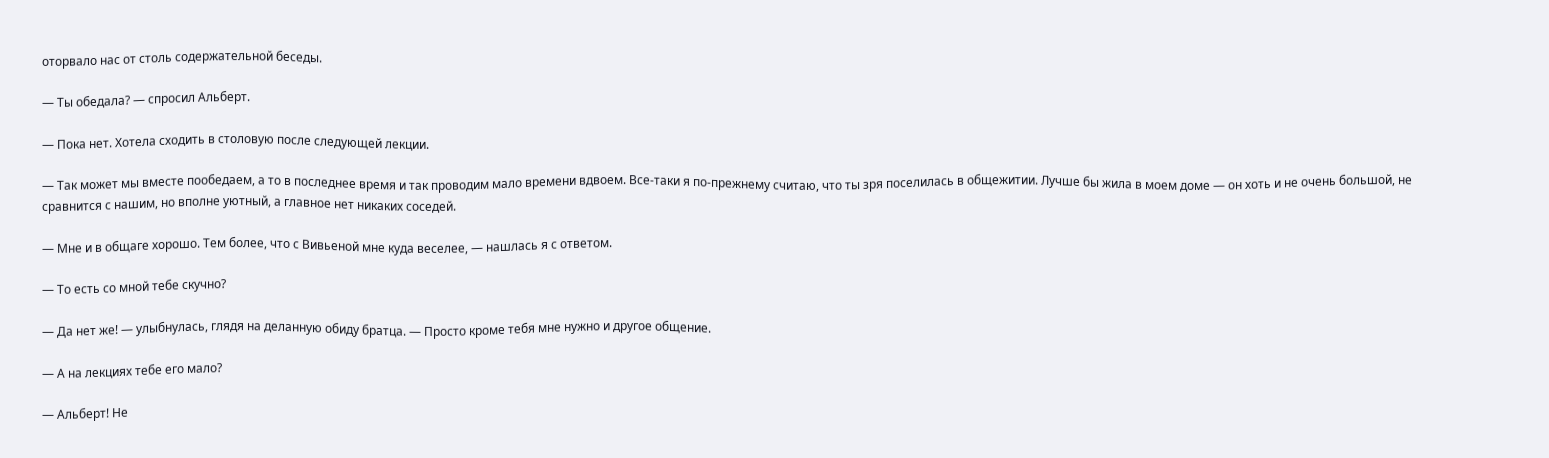оторвало нас от столь содержательной беседы.

— Ты обедала? — спросил Альберт.

— Пока нет. Хотела сходить в столовую после следующей лекции.

— Так может мы вместе пообедаем, а то в последнее время и так проводим мало времени вдвоем. Все-таки я по-прежнему считаю, что ты зря поселилась в общежитии. Лучше бы жила в моем доме — он хоть и не очень большой, не сравнится с нашим, но вполне уютный, а главное нет никаких соседей.

— Мне и в общаге хорошо. Тем более, что с Вивьеной мне куда веселее, — нашлась я с ответом.

— То есть со мной тебе скучно?

— Да нет же! — улыбнулась, глядя на деланную обиду братца. — Просто кроме тебя мне нужно и другое общение.

— А на лекциях тебе его мало?

— Альберт! Не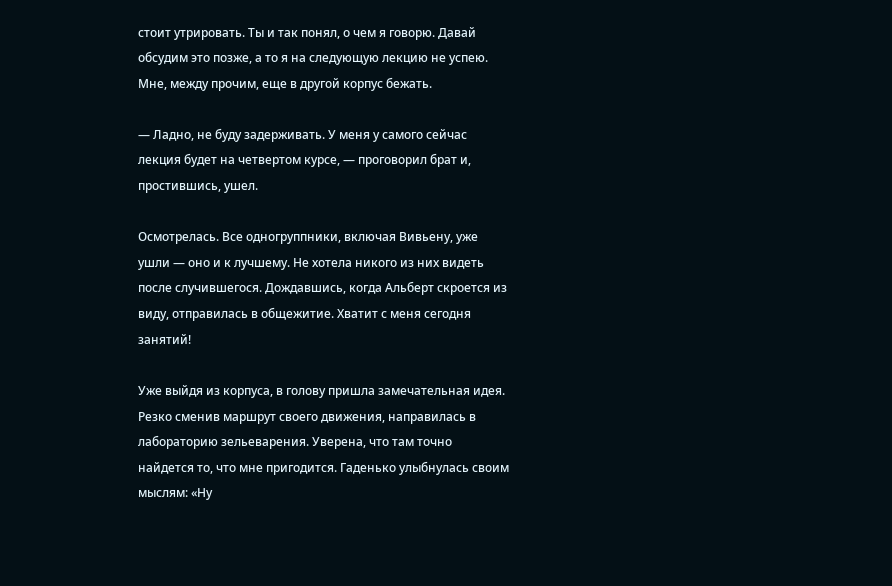стоит утрировать. Ты и так понял, о чем я говорю. Давай обсудим это позже, а то я на следующую лекцию не успею. Мне, между прочим, еще в другой корпус бежать.

— Ладно, не буду задерживать. У меня у самого сейчас лекция будет на четвертом курсе, — проговорил брат и, простившись, ушел.

Осмотрелась. Все одногруппники, включая Вивьену, уже ушли — оно и к лучшему. Не хотела никого из них видеть после случившегося. Дождавшись, когда Альберт скроется из виду, отправилась в общежитие. Хватит с меня сегодня занятий!

Уже выйдя из корпуса, в голову пришла замечательная идея. Резко сменив маршрут своего движения, направилась в лабораторию зельеварения. Уверена, что там точно найдется то, что мне пригодится. Гаденько улыбнулась своим мыслям: «Ну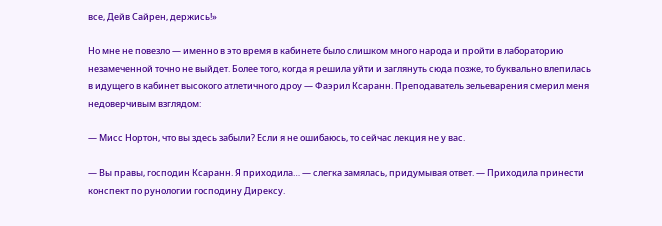все, Дейв Сайрен, держись!»

Но мне не повезло — именно в это время в кабинете было слишком много народа и пройти в лабораторию незамеченной точно не выйдет. Более того, когда я решила уйти и заглянуть сюда позже, то буквально влепилась в идущего в кабинет высокого атлетичного дроу — Фаэрил Ксаранн. Преподаватель зельеварения смерил меня недоверчивым взглядом:

— Мисс Нортон, что вы здесь забыли? Если я не ошибаюсь, то сейчас лекция не у вас.

— Вы правы, господин Ксаранн. Я приходила… — слегка замялась, придумывая ответ. — Приходила принести конспект по рунологии господину Дирексу.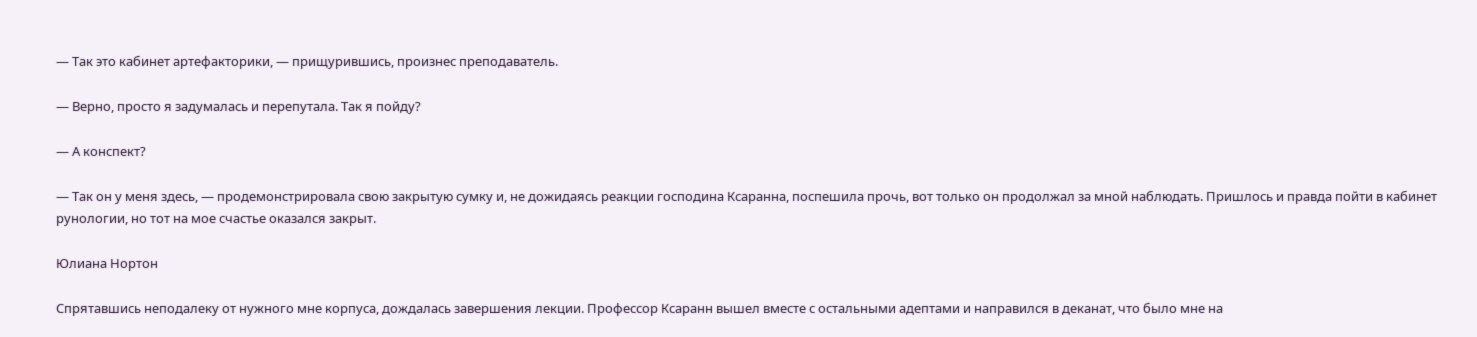— Так это кабинет артефакторики, — прищурившись, произнес преподаватель.

— Верно, просто я задумалась и перепутала. Так я пойду?

— А конспект?

— Так он у меня здесь, — продемонстрировала свою закрытую сумку и, не дожидаясь реакции господина Ксаранна, поспешила прочь, вот только он продолжал за мной наблюдать. Пришлось и правда пойти в кабинет рунологии, но тот на мое счастье оказался закрыт.

Юлиана Нортон

Спрятавшись неподалеку от нужного мне корпуса, дождалась завершения лекции. Профессор Ксаранн вышел вместе с остальными адептами и направился в деканат, что было мне на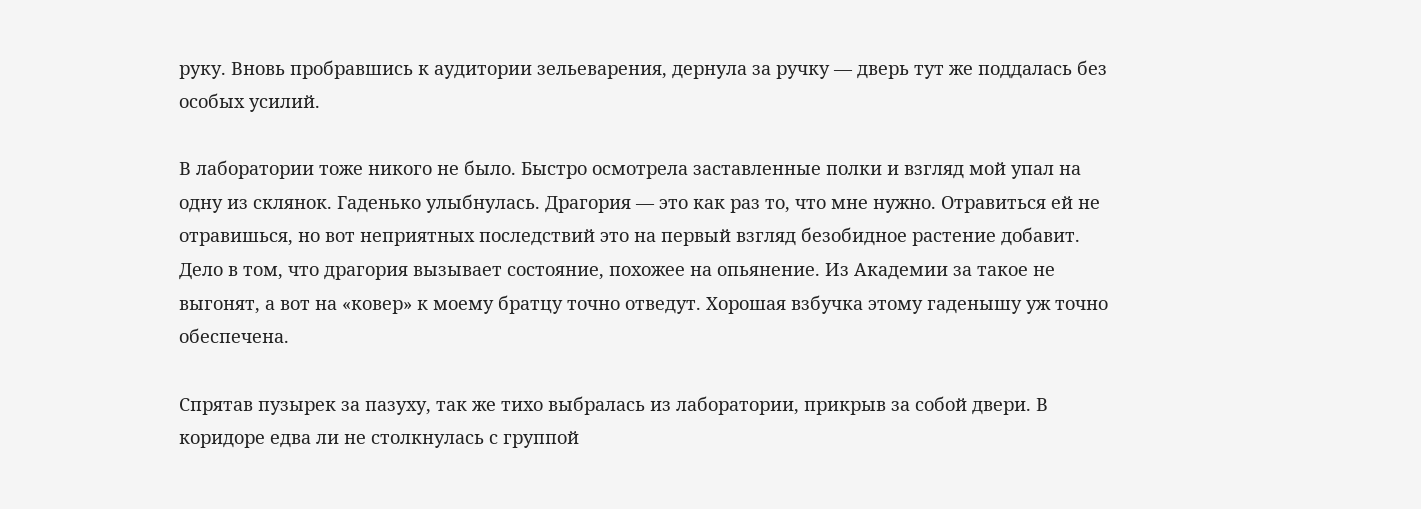руку. Вновь пробравшись к аудитории зельеварения, дернула за ручку — дверь тут же поддалась без особых усилий.

В лаборатории тоже никого не было. Быстро осмотрела заставленные полки и взгляд мой упал на одну из склянок. Гаденько улыбнулась. Драгория — это как раз то, что мне нужно. Отравиться ей не отравишься, но вот неприятных последствий это на первый взгляд безобидное растение добавит. Дело в том, что драгория вызывает состояние, похожее на опьянение. Из Академии за такое не выгонят, а вот на «ковер» к моему братцу точно отведут. Хорошая взбучка этому гаденышу уж точно обеспечена.

Спрятав пузырек за пазуху, так же тихо выбралась из лаборатории, прикрыв за собой двери. В коридоре едва ли не столкнулась с группой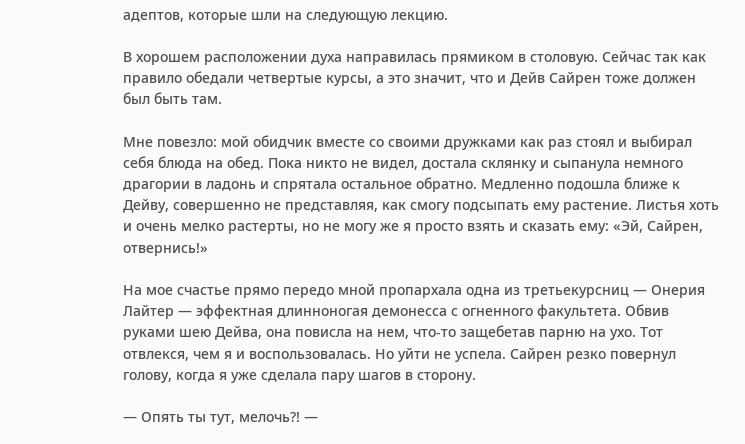адептов, которые шли на следующую лекцию.

В хорошем расположении духа направилась прямиком в столовую. Сейчас так как правило обедали четвертые курсы, а это значит, что и Дейв Сайрен тоже должен был быть там.

Мне повезло: мой обидчик вместе со своими дружками как раз стоял и выбирал себя блюда на обед. Пока никто не видел, достала склянку и сыпанула немного драгории в ладонь и спрятала остальное обратно. Медленно подошла ближе к Дейву, совершенно не представляя, как смогу подсыпать ему растение. Листья хоть и очень мелко растерты, но не могу же я просто взять и сказать ему: «Эй, Сайрен, отвернись!»

На мое счастье прямо передо мной пропархала одна из третьекурсниц — Онерия Лайтер — эффектная длинноногая демонесса с огненного факультета. Обвив руками шею Дейва, она повисла на нем, что-то защебетав парню на ухо. Тот отвлекся, чем я и воспользовалась. Но уйти не успела. Сайрен резко повернул голову, когда я уже сделала пару шагов в сторону.

— Опять ты тут, мелочь?! —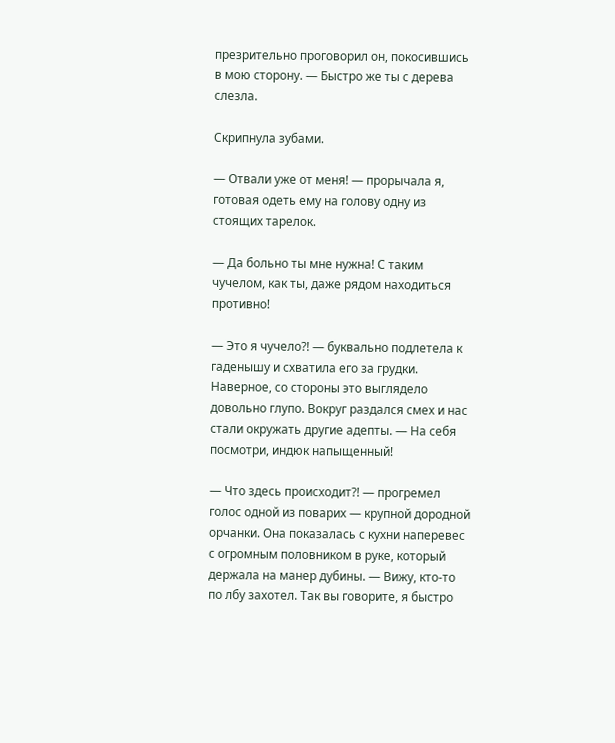презрительно проговорил он, покосившись в мою сторону. — Быстро же ты с дерева слезла.

Скрипнула зубами.

— Отвали уже от меня! — прорычала я, готовая одеть ему на голову одну из стоящих тарелок.

— Да больно ты мне нужна! С таким чучелом, как ты, даже рядом находиться противно!

— Это я чучело?! — буквально подлетела к гаденышу и схватила его за грудки. Наверное, со стороны это выглядело довольно глупо. Вокруг раздался смех и нас стали окружать другие адепты. — На себя посмотри, индюк напыщенный!

— Что здесь происходит?! — прогремел голос одной из поварих — крупной дородной орчанки. Она показалась с кухни наперевес с огромным половником в руке, который держала на манер дубины. — Вижу, кто-то по лбу захотел. Так вы говорите, я быстро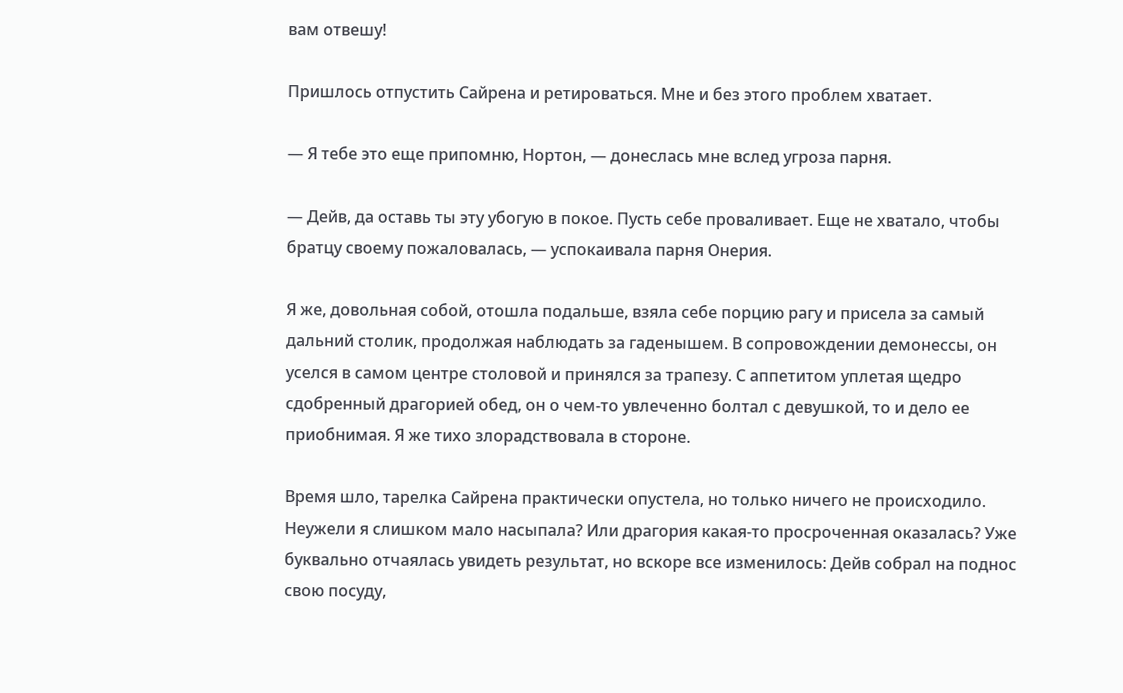вам отвешу!

Пришлось отпустить Сайрена и ретироваться. Мне и без этого проблем хватает.

— Я тебе это еще припомню, Нортон, — донеслась мне вслед угроза парня.

— Дейв, да оставь ты эту убогую в покое. Пусть себе проваливает. Еще не хватало, чтобы братцу своему пожаловалась, — успокаивала парня Онерия.

Я же, довольная собой, отошла подальше, взяла себе порцию рагу и присела за самый дальний столик, продолжая наблюдать за гаденышем. В сопровождении демонессы, он уселся в самом центре столовой и принялся за трапезу. С аппетитом уплетая щедро сдобренный драгорией обед, он о чем-то увлеченно болтал с девушкой, то и дело ее приобнимая. Я же тихо злорадствовала в стороне.

Время шло, тарелка Сайрена практически опустела, но только ничего не происходило. Неужели я слишком мало насыпала? Или драгория какая-то просроченная оказалась? Уже буквально отчаялась увидеть результат, но вскоре все изменилось: Дейв собрал на поднос свою посуду,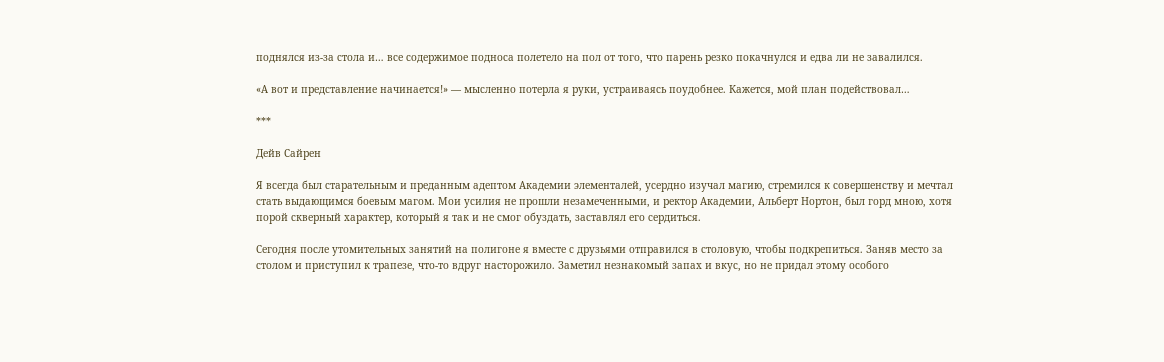поднялся из-за стола и… все содержимое подноса полетело на пол от того, что парень резко покачнулся и едва ли не завалился.

«А вот и представление начинается!» — мысленно потерла я руки, устраиваясь поудобнее. Кажется, мой план подействовал…

***

Дейв Сайрен

Я всегда был старательным и преданным адептом Академии элементалей, усердно изучал магию, стремился к совершенству и мечтал стать выдающимся боевым магом. Мои усилия не прошли незамеченными, и ректор Академии, Альберт Нортон, был горд мною, хотя порой скверный характер, который я так и не смог обуздать, заставлял его сердиться.

Сегодня после утомительных занятий на полигоне я вместе с друзьями отправился в столовую, чтобы подкрепиться. Заняв место за столом и приступил к трапезе, что-то вдруг насторожило. Заметил незнакомый запах и вкус, но не придал этому особого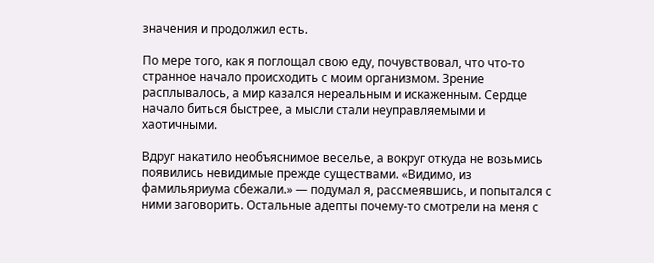значения и продолжил есть.

По мере того, как я поглощал свою еду, почувствовал, что что-то странное начало происходить с моим организмом. Зрение расплывалось, а мир казался нереальным и искаженным. Сердце начало биться быстрее, а мысли стали неуправляемыми и хаотичными.

Вдруг накатило необъяснимое веселье, а вокруг откуда не возьмись появились невидимые прежде существами. «Видимо, из фамильяриума сбежали.» — подумал я, рассмеявшись, и попытался с ними заговорить. Остальные адепты почему-то смотрели на меня с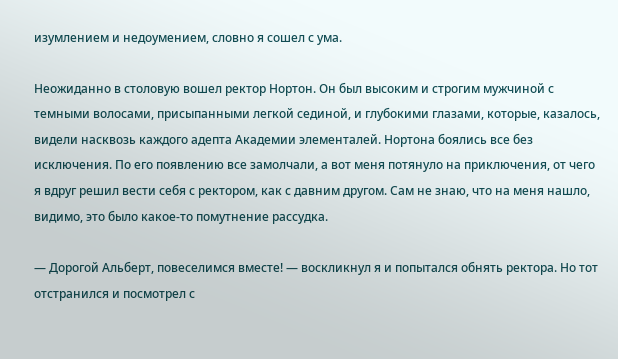изумлением и недоумением, словно я сошел с ума.

Неожиданно в столовую вошел ректор Нортон. Он был высоким и строгим мужчиной с темными волосами, присыпанными легкой сединой, и глубокими глазами, которые, казалось, видели насквозь каждого адепта Академии элементалей. Нортона боялись все без исключения. По его появлению все замолчали, а вот меня потянуло на приключения, от чего я вдруг решил вести себя с ректором, как с давним другом. Сам не знаю, что на меня нашло, видимо, это было какое-то помутнение рассудка.

— Дорогой Альберт, повеселимся вместе! — воскликнул я и попытался обнять ректора. Но тот отстранился и посмотрел с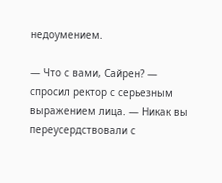недоумением.

— Что с вами, Сайрен? — спросил ректор с серьезным выражением лица. — Никак вы переусердствовали с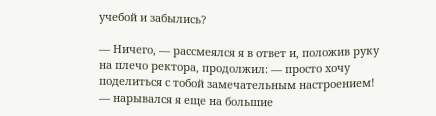учебой и забылись?

— Ничего, — рассмеялся я в ответ и, положив руку на плечо ректора, продолжил: — просто хочу поделиться с тобой замечательным настроением! — нарывался я еще на большие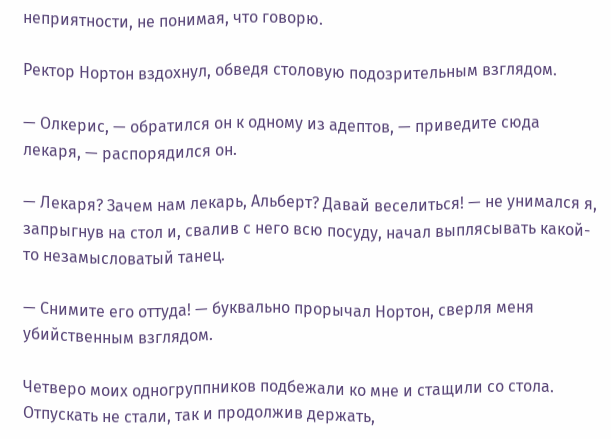неприятности, не понимая, что говорю.

Ректор Нортон вздохнул, обведя столовую подозрительным взглядом.

— Олкерис, — обратился он к одному из адептов, — приведите сюда лекаря, — распорядился он.

— Лекаря? Зачем нам лекарь, Альберт? Давай веселиться! — не унимался я, запрыгнув на стол и, свалив с него всю посуду, начал выплясывать какой-то незамысловатый танец.

— Снимите его оттуда! — буквально прорычал Нортон, сверля меня убийственным взглядом.

Четверо моих одногруппников подбежали ко мне и стащили со стола. Отпускать не стали, так и продолжив держать,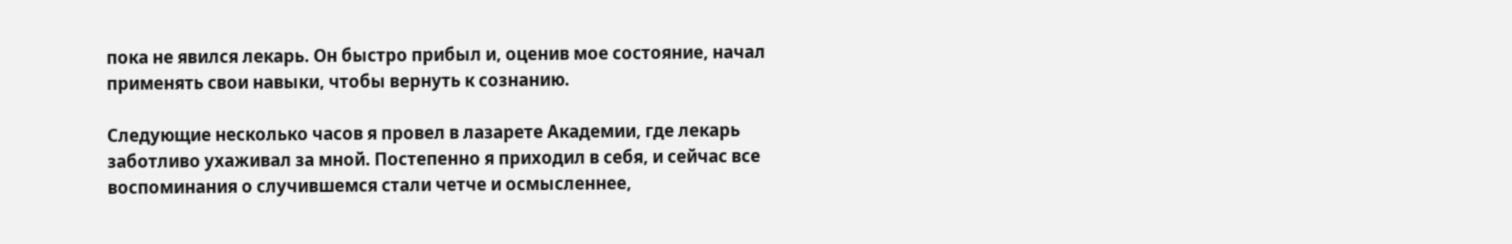пока не явился лекарь. Он быстро прибыл и, оценив мое состояние, начал применять свои навыки, чтобы вернуть к сознанию.

Следующие несколько часов я провел в лазарете Академии, где лекарь заботливо ухаживал за мной. Постепенно я приходил в себя, и сейчас все воспоминания о случившемся стали четче и осмысленнее,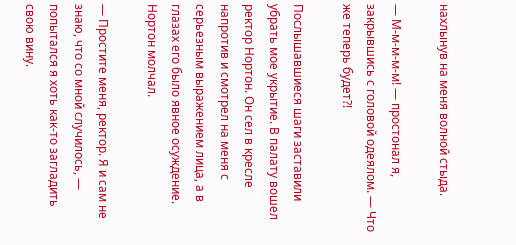нахлынув на меня волной стыда.

— М-м-м-м-м! — простонал я, закрывшись с головой одеялом. — Что же теперь будет?!

Послышавшиеся шаги заставили убрать мое укрытие. В палату вошел ректор Нортон. Он сел в кресле напротив и смотрел на меня с серьезным выражением лица, а в глазах его было явное осуждение. Нортон молчал.

— Простите меня, ректор. Я и сам не знаю, что со мной случилось, — попытался я хоть как-то загладить свою вину.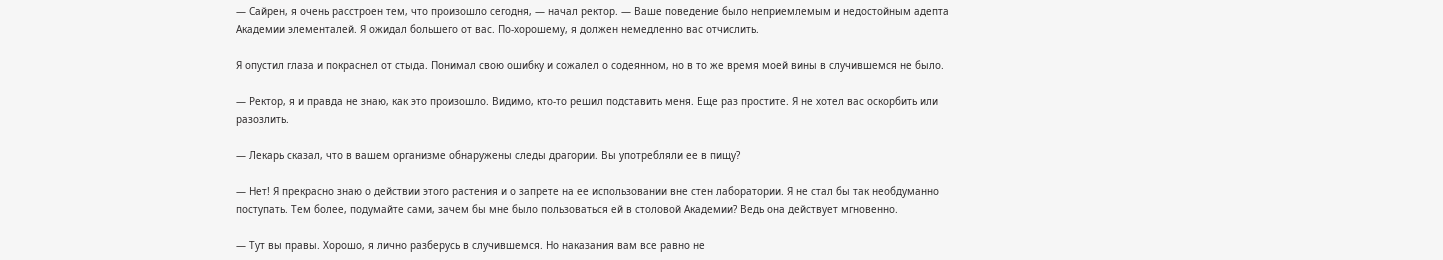— Сайрен, я очень расстроен тем, что произошло сегодня, — начал ректор. — Ваше поведение было неприемлемым и недостойным адепта Академии элементалей. Я ожидал большего от вас. По-хорошему, я должен немедленно вас отчислить.

Я опустил глаза и покраснел от стыда. Понимал свою ошибку и сожалел о содеянном, но в то же время моей вины в случившемся не было.

— Ректор, я и правда не знаю, как это произошло. Видимо, кто-то решил подставить меня. Еще раз простите. Я не хотел вас оскорбить или разозлить.

— Лекарь сказал, что в вашем организме обнаружены следы драгории. Вы употребляли ее в пищу?

— Нет! Я прекрасно знаю о действии этого растения и о запрете на ее использовании вне стен лаборатории. Я не стал бы так необдуманно поступать. Тем более, подумайте сами, зачем бы мне было пользоваться ей в столовой Академии? Ведь она действует мгновенно.

— Тут вы правы. Хорошо, я лично разберусь в случившемся. Но наказания вам все равно не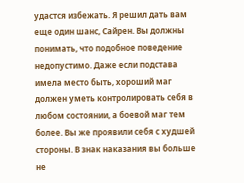удастся избежать. Я решил дать вам еще один шанс, Сайрен. Вы должны понимать, что подобное поведение недопустимо. Даже если подстава имела место быть, хороший маг должен уметь контролировать себя в любом состоянии, а боевой маг тем более. Вы же проявили себя с худшей стороны. В знак наказания вы больше не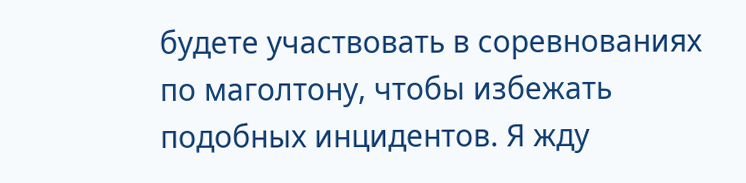будете участвовать в соревнованиях по маголтону, чтобы избежать подобных инцидентов. Я жду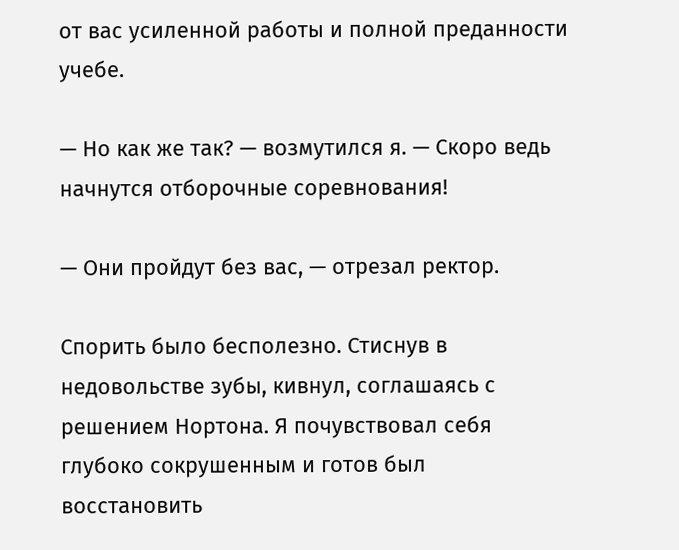от вас усиленной работы и полной преданности учебе.

— Но как же так? — возмутился я. — Скоро ведь начнутся отборочные соревнования!

— Они пройдут без вас, — отрезал ректор.

Спорить было бесполезно. Стиснув в недовольстве зубы, кивнул, соглашаясь с решением Нортона. Я почувствовал себя глубоко сокрушенным и готов был восстановить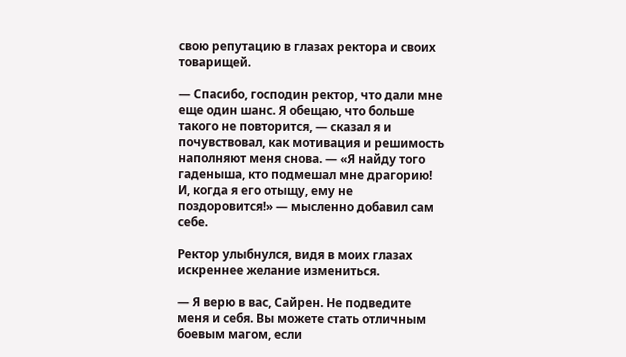свою репутацию в глазах ректора и своих товарищей.

— Спасибо, господин ректор, что дали мне еще один шанс. Я обещаю, что больше такого не повторится, — сказал я и почувствовал, как мотивация и решимость наполняют меня снова. — «Я найду того гаденыша, кто подмешал мне драгорию! И, когда я его отыщу, ему не поздоровится!» — мысленно добавил сам себе.

Ректор улыбнулся, видя в моих глазах искреннее желание измениться.

— Я верю в вас, Сайрен. Не подведите меня и себя. Вы можете стать отличным боевым магом, если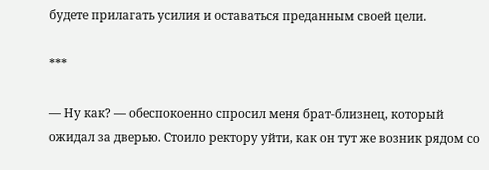будете прилагать усилия и оставаться преданным своей цели.

***

— Ну как? — обеспокоенно спросил меня брат-близнец, который ожидал за дверью. Стоило ректору уйти, как он тут же возник рядом со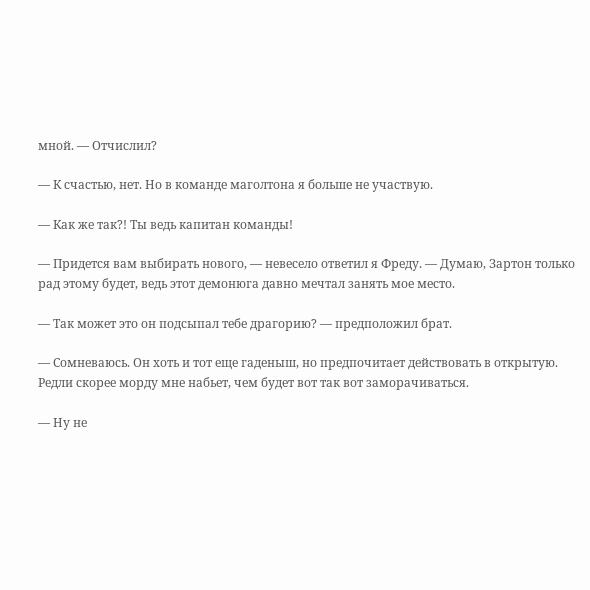мной. — Отчислил?

— К счастью, нет. Но в команде маголтона я больше не участвую.

— Как же так?! Ты ведь капитан команды!

— Придется вам выбирать нового, — невесело ответил я Фреду. — Думаю, Зартон только рад этому будет, ведь этот демонюга давно мечтал занять мое место.

— Так может это он подсыпал тебе драгорию? — предположил брат.

— Сомневаюсь. Он хоть и тот еще гаденыш, но предпочитает действовать в открытую. Редли скорее морду мне набьет, чем будет вот так вот заморачиваться.

— Ну не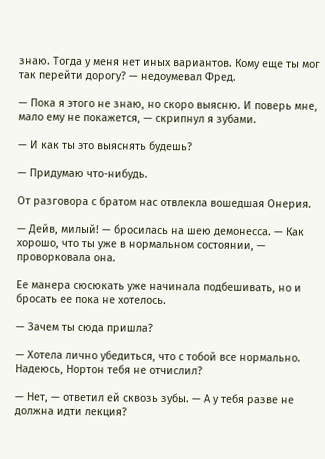знаю. Тогда у меня нет иных вариантов. Кому еще ты мог так перейти дорогу? — недоумевал Фред.

— Пока я этого не знаю, но скоро выясню. И поверь мне, мало ему не покажется, — скрипнул я зубами.

— И как ты это выяснять будешь?

— Придумаю что-нибудь.

От разговора с братом нас отвлекла вошедшая Онерия.

— Дейв, милый! — бросилась на шею демонесса. — Как хорошо, что ты уже в нормальном состоянии, — проворковала она.

Ее манера сюсюкать уже начинала подбешивать, но и бросать ее пока не хотелось.

— Зачем ты сюда пришла?

— Хотела лично убедиться, что с тобой все нормально. Надеюсь, Нортон тебя не отчислил?

— Нет, — ответил ей сквозь зубы. — А у тебя разве не должна идти лекция?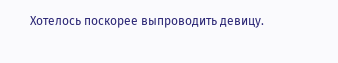Хотелось поскорее выпроводить девицу.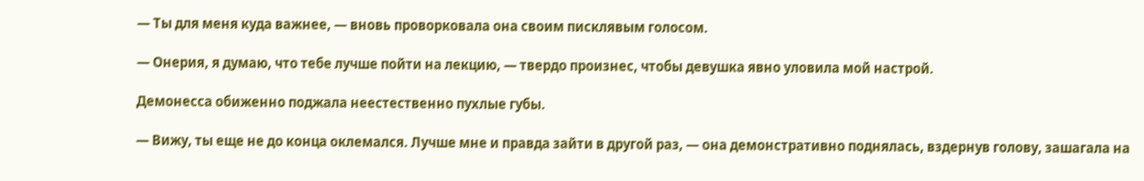— Ты для меня куда важнее, — вновь проворковала она своим писклявым голосом.

— Онерия, я думаю, что тебе лучше пойти на лекцию, — твердо произнес, чтобы девушка явно уловила мой настрой.

Демонесса обиженно поджала неестественно пухлые губы.

— Вижу, ты еще не до конца оклемался. Лучше мне и правда зайти в другой раз, — она демонстративно поднялась, вздернув голову, зашагала на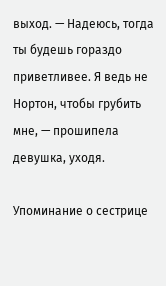выход. — Надеюсь, тогда ты будешь гораздо приветливее. Я ведь не Нортон, чтобы грубить мне, — прошипела девушка, уходя.

Упоминание о сестрице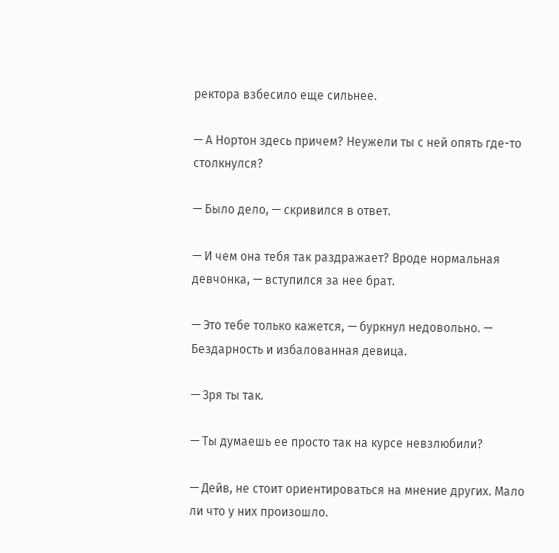ректора взбесило еще сильнее.

— А Нортон здесь причем? Неужели ты с ней опять где-то столкнулся?

— Было дело, — скривился в ответ.

— И чем она тебя так раздражает? Вроде нормальная девчонка, — вступился за нее брат.

— Это тебе только кажется, — буркнул недовольно. — Бездарность и избалованная девица.

— Зря ты так.

— Ты думаешь ее просто так на курсе невзлюбили?

— Дейв, не стоит ориентироваться на мнение других. Мало ли что у них произошло.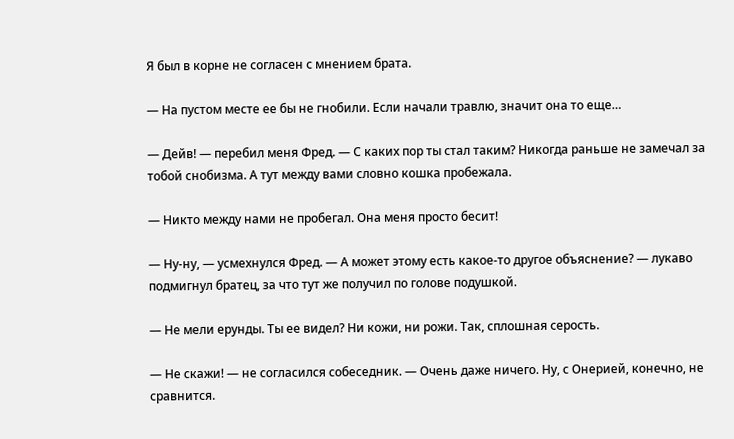Я был в корне не согласен с мнением брата.

— На пустом месте ее бы не гнобили. Если начали травлю, значит она то еще…

— Дейв! — перебил меня Фред. — С каких пор ты стал таким? Никогда раньше не замечал за тобой снобизма. А тут между вами словно кошка пробежала.

— Никто между нами не пробегал. Она меня просто бесит!

— Ну-ну, — усмехнулся Фред. — А может этому есть какое-то другое объяснение? — лукаво подмигнул братец, за что тут же получил по голове подушкой.

— Не мели ерунды. Ты ее видел? Ни кожи, ни рожи. Так, сплошная серость.

— Не скажи! — не согласился собеседник. — Очень даже ничего. Ну, с Онерией, конечно, не сравнится.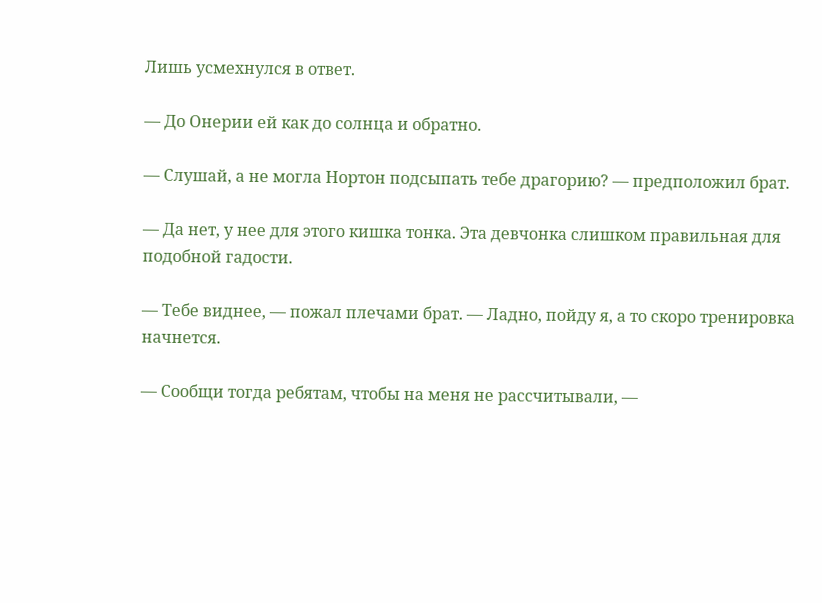Лишь усмехнулся в ответ.

— До Онерии ей как до солнца и обратно.

— Слушай, а не могла Нортон подсыпать тебе драгорию? — предположил брат.

— Да нет, у нее для этого кишка тонка. Эта девчонка слишком правильная для подобной гадости.

— Тебе виднее, — пожал плечами брат. — Ладно, пойду я, а то скоро тренировка начнется.

— Сообщи тогда ребятам, чтобы на меня не рассчитывали, —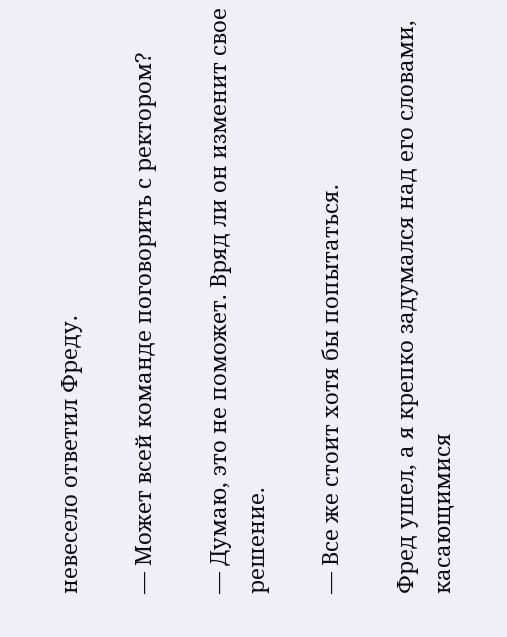невесело ответил Фреду.

— Может всей команде поговорить с ректором?

— Думаю, это не поможет. Вряд ли он изменит свое решение.

— Все же стоит хотя бы попытаться.

Фред ушел, а я крепко задумался над его словами, касающимися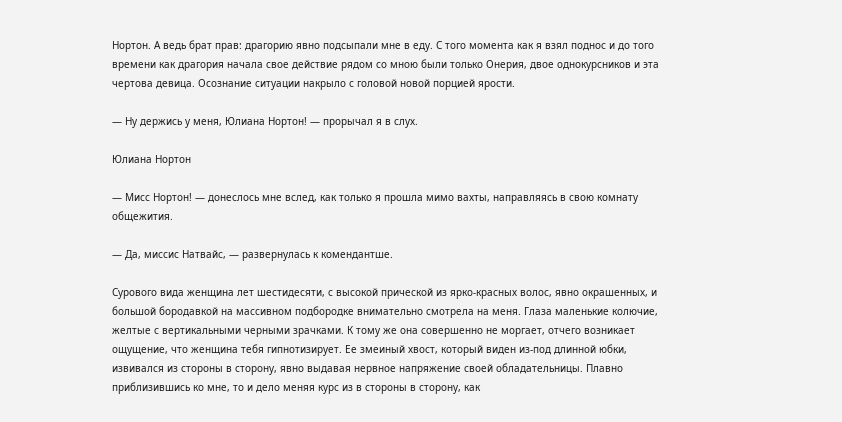Нортон. А ведь брат прав: драгорию явно подсыпали мне в еду. С того момента как я взял поднос и до того времени как драгория начала свое действие рядом со мною были только Онерия, двое однокурсников и эта чертова девица. Осознание ситуации накрыло с головой новой порцией ярости.

— Ну держись у меня, Юлиана Нортон! — прорычал я в слух.

Юлиана Нортон

— Мисс Нортон! — донеслось мне вслед, как только я прошла мимо вахты, направляясь в свою комнату общежития.

— Да, миссис Натвайс, — развернулась к комендантше.

Сурового вида женщина лет шестидесяти, с высокой прической из ярко-красных волос, явно окрашенных, и большой бородавкой на массивном подбородке внимательно смотрела на меня. Глаза маленькие колючие, желтые с вертикальными черными зрачками. К тому же она совершенно не моргает, отчего возникает ощущение, что женщина тебя гипнотизирует. Ее змеиный хвост, который виден из-под длинной юбки, извивался из стороны в сторону, явно выдавая нервное напряжение своей обладательницы. Плавно приблизившись ко мне, то и дело меняя курс из в стороны в сторону, как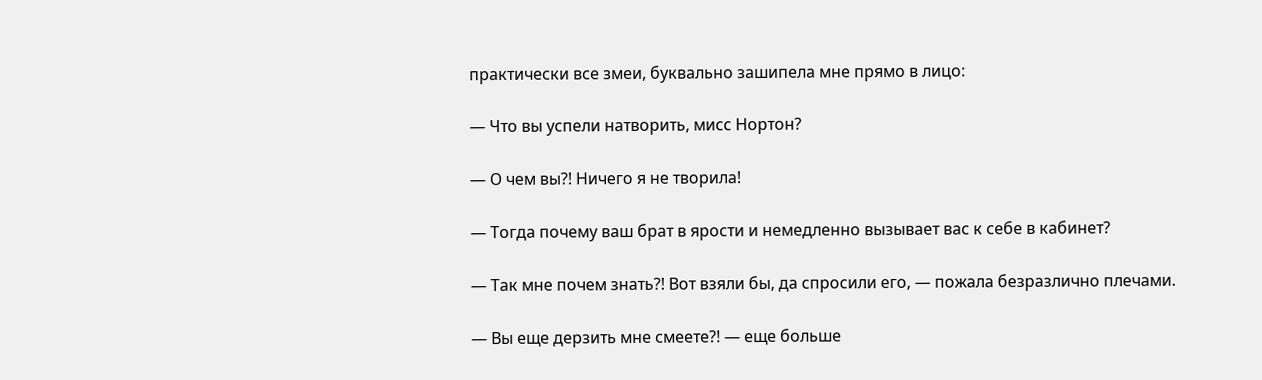практически все змеи, буквально зашипела мне прямо в лицо:

— Что вы успели натворить, мисс Нортон?

— О чем вы?! Ничего я не творила!

— Тогда почему ваш брат в ярости и немедленно вызывает вас к себе в кабинет?

— Так мне почем знать?! Вот взяли бы, да спросили его, — пожала безразлично плечами.

— Вы еще дерзить мне смеете?! — еще больше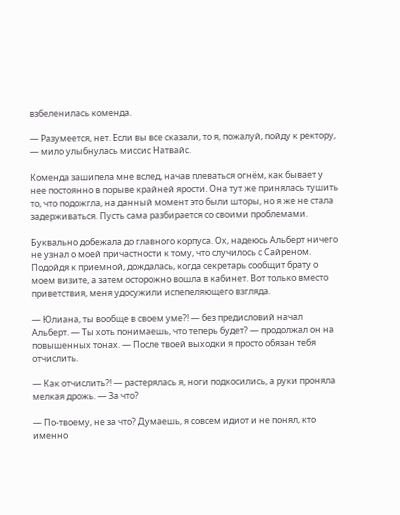взбеленилась коменда.

— Разумеется, нет. Если вы все сказали, то я, пожалуй, пойду к ректору, — мило улыбнулась миссис Натвайс.

Коменда зашипела мне вслед, начав плеваться огнём, как бывает у нее постоянно в порыве крайней ярости. Она тут же принялась тушить то, что подожгла, на данный момент это были шторы, но я же не стала задерживаться. Пусть сама разбирается со своими проблемами.

Буквально добежала до главного корпуса. Ох, надеюсь Альберт ничего не узнал о моей причастности к тому, что случилось с Сайреном. Подойдя к приемной, дождалась, когда секретарь сообщит брату о моем визите, а затем осторожно вошла в кабинет. Вот только вместо приветствия, меня удосужили испепеляющего взгляда.

— Юлиана, ты вообще в своем уме?! — без предисловий начал Альберт. — Ты хоть понимаешь, что теперь будет? — продолжал он на повышенных тонах. — После твоей выходки я просто обязан тебя отчислить.

— Как отчислить?! — растерялась я, ноги подкосились, а руки проняла мелкая дрожь. — За что?

— По-твоему, не за что? Думаешь, я совсем идиот и не понял, кто именно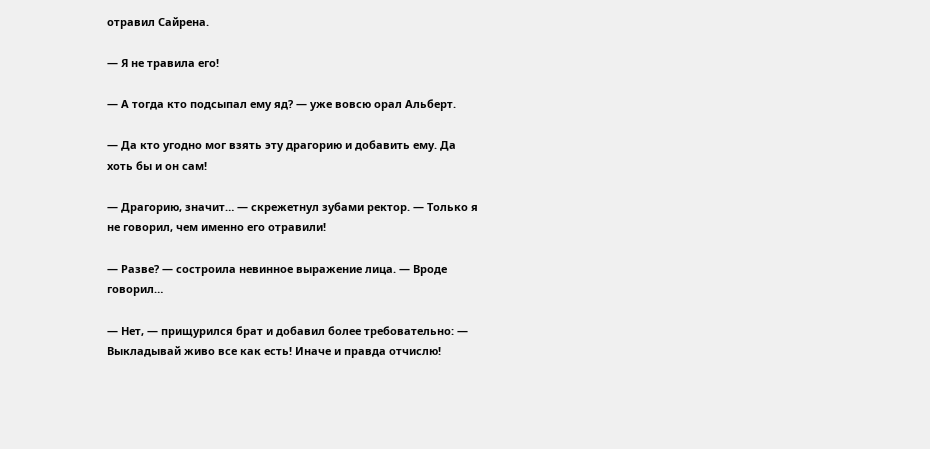отравил Сайрена.

— Я не травила его!

— А тогда кто подсыпал ему яд? — уже вовсю орал Альберт.

— Да кто угодно мог взять эту драгорию и добавить ему. Да хоть бы и он сам!

— Драгорию, значит… — скрежетнул зубами ректор. — Только я не говорил, чем именно его отравили!

— Разве? — состроила невинное выражение лица. — Вроде говорил…

— Нет, — прищурился брат и добавил более требовательно: — Выкладывай живо все как есть! Иначе и правда отчислю!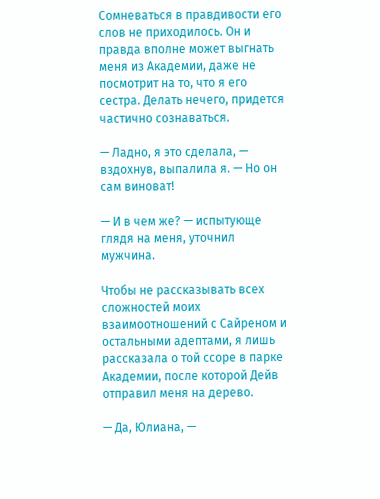Сомневаться в правдивости его слов не приходилось. Он и правда вполне может выгнать меня из Академии, даже не посмотрит на то, что я его сестра. Делать нечего, придется частично сознаваться.

— Ладно, я это сделала, — вздохнув, выпалила я. — Но он сам виноват!

— И в чем же? — испытующе глядя на меня, уточнил мужчина.

Чтобы не рассказывать всех сложностей моих взаимоотношений с Сайреном и остальными адептами, я лишь рассказала о той ссоре в парке Академии, после которой Дейв отправил меня на дерево.

— Да, Юлиана, —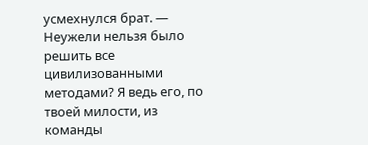усмехнулся брат. — Неужели нельзя было решить все цивилизованными методами? Я ведь его, по твоей милости, из команды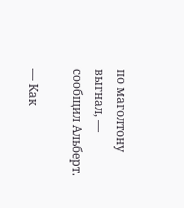по маголтону выгнал, — сообщил Альберт.

— Как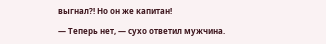выгнал?! Но он же капитан!

— Теперь нет, — сухо ответил мужчина.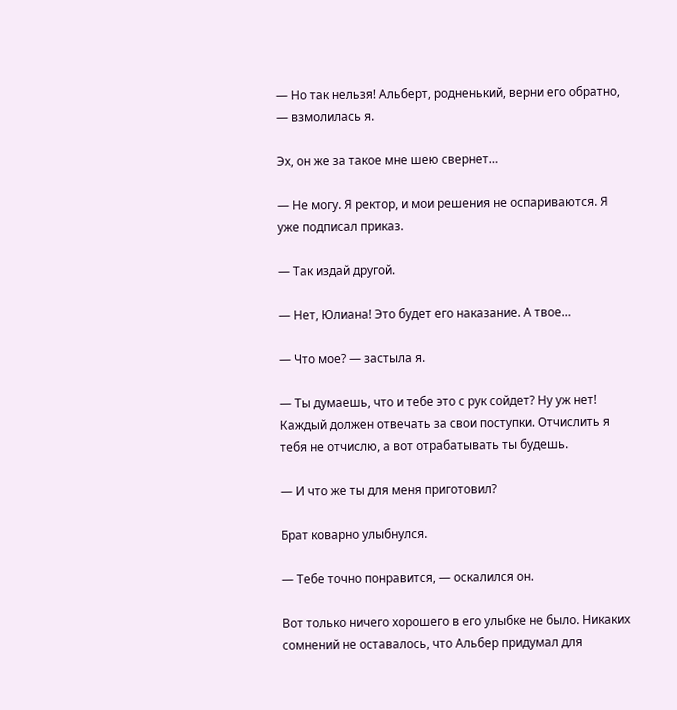— Но так нельзя! Альберт, родненький, верни его обратно, — взмолилась я.

Эх, он же за такое мне шею свернет…

— Не могу. Я ректор, и мои решения не оспариваются. Я уже подписал приказ.

— Так издай другой.

— Нет, Юлиана! Это будет его наказание. А твое…

— Что мое? — застыла я.

— Ты думаешь, что и тебе это с рук сойдет? Ну уж нет! Каждый должен отвечать за свои поступки. Отчислить я тебя не отчислю, а вот отрабатывать ты будешь.

— И что же ты для меня приготовил?

Брат коварно улыбнулся.

— Тебе точно понравится, — оскалился он.

Вот только ничего хорошего в его улыбке не было. Никаких сомнений не оставалось, что Альбер придумал для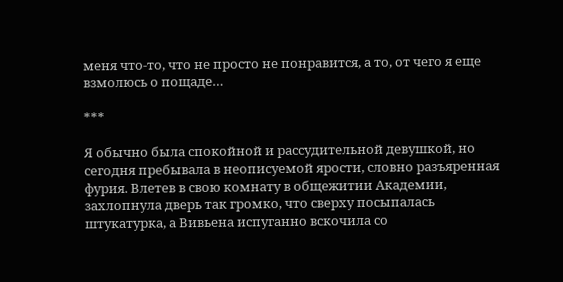меня что-то, что не просто не понравится, а то, от чего я еще взмолюсь о пощаде…

***

Я обычно была спокойной и рассудительной девушкой, но сегодня пребывала в неописуемой ярости, словно разъяренная фурия. Влетев в свою комнату в общежитии Академии, захлопнула дверь так громко, что сверху посыпалась штукатурка, а Вивьена испуганно вскочила со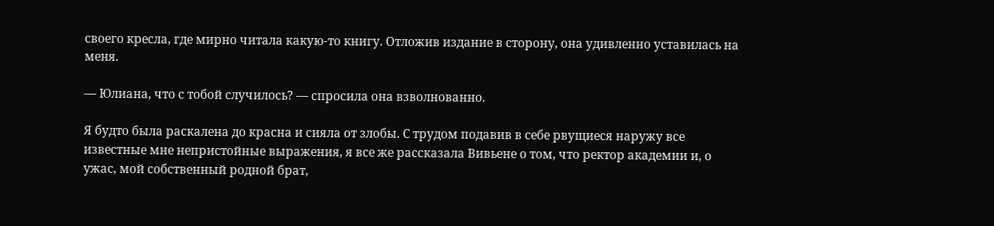своего кресла, где мирно читала какую-то книгу. Отложив издание в сторону, она удивленно уставилась на меня.

— Юлиана, что с тобой случилось? — спросила она взволнованно.

Я будто была раскалена до красна и сияла от злобы. С трудом подавив в себе рвущиеся наружу все известные мне непристойные выражения, я все же рассказала Вивьене о том, что ректор академии и, о ужас, мой собственный родной брат,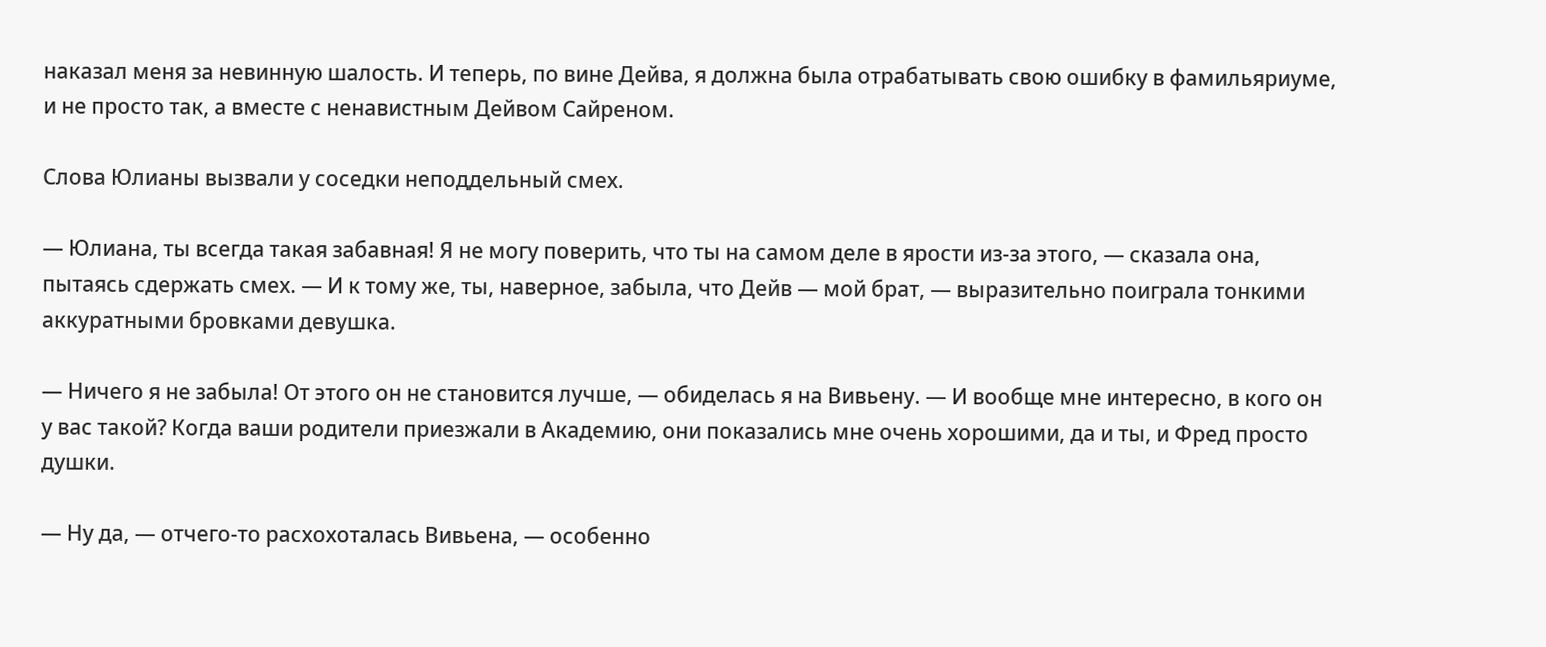наказал меня за невинную шалость. И теперь, по вине Дейва, я должна была отрабатывать свою ошибку в фамильяриуме, и не просто так, а вместе с ненавистным Дейвом Сайреном.

Слова Юлианы вызвали у соседки неподдельный смех.

— Юлиана, ты всегда такая забавная! Я не могу поверить, что ты на самом деле в ярости из-за этого, — сказала она, пытаясь сдержать смех. — И к тому же, ты, наверное, забыла, что Дейв — мой брат, — выразительно поиграла тонкими аккуратными бровками девушка.

— Ничего я не забыла! От этого он не становится лучше, — обиделась я на Вивьену. — И вообще мне интересно, в кого он у вас такой? Когда ваши родители приезжали в Академию, они показались мне очень хорошими, да и ты, и Фред просто душки.

— Ну да, — отчего-то расхохоталась Вивьена, — особенно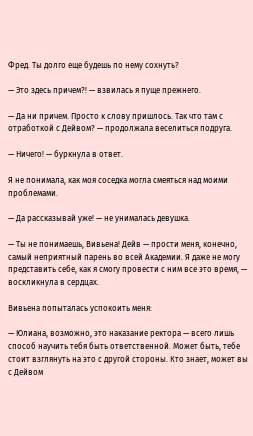Фред. Ты долго еще будешь по нему сохнуть?

— Это здесь причем?! — взвилась я пуще прежнего.

— Да ни причем. Просто к слову пришлось. Так что там с отработкой с Дейвом? — продолжала веселиться подруга.

— Ничего! — буркнула в ответ.

Я не понимала, как моя соседка могла смеяться над моими проблемами.

— Да рассказывай уже! — не унималась девушка.

— Ты не понимаешь, Вивьена! Дейв — прости меня, конечно, самый неприятный парень во всей Академии. Я даже не могу представить себе, как я смогу провести с ним все это время, — воскликнула в сердцах.

Вивьена попыталась успокоить меня:

— Юлиана, возможно, это наказание ректора — всего лишь способ научить тебя быть ответственной. Может быть, тебе стоит взглянуть на это с другой стороны. Кто знает, может вы с Дейвом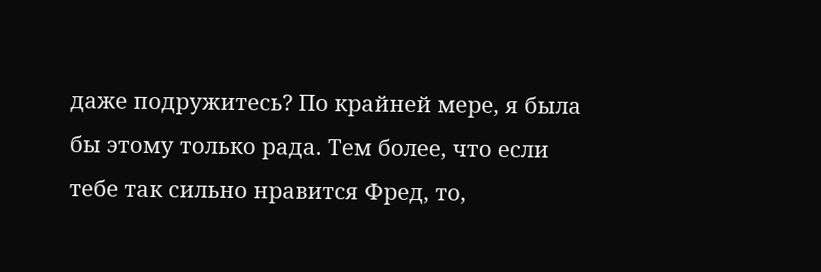даже подружитесь? По крайней мере, я была бы этому только рада. Тем более, что если тебе так сильно нравится Фред, то,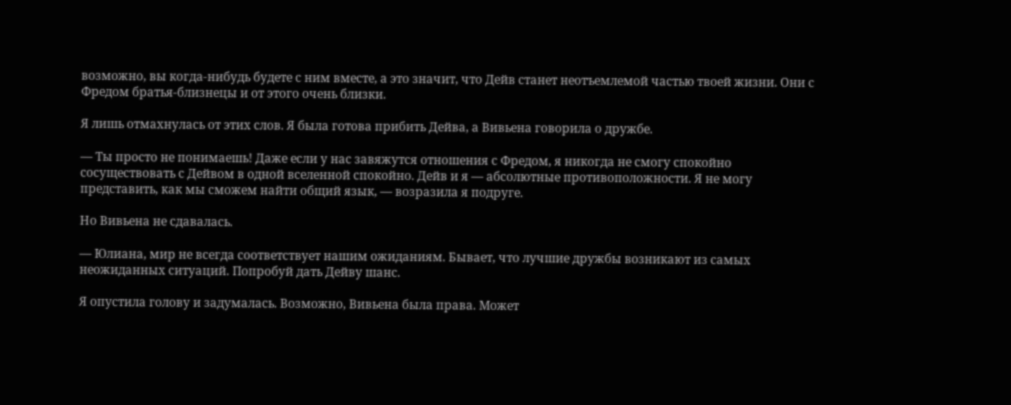возможно, вы когда-нибудь будете с ним вместе, а это значит, что Дейв станет неотъемлемой частью твоей жизни. Они с Фредом братья-близнецы и от этого очень близки.

Я лишь отмахнулась от этих слов. Я была готова прибить Дейва, а Вивьена говорила о дружбе.

— Ты просто не понимаешь! Даже если у нас завяжутся отношения с Фредом, я никогда не смогу спокойно сосуществовать с Дейвом в одной вселенной спокойно. Дейв и я — абсолютные противоположности. Я не могу представить, как мы сможем найти общий язык, — возразила я подруге.

Но Вивьена не сдавалась.

— Юлиана, мир не всегда соответствует нашим ожиданиям. Бывает, что лучшие дружбы возникают из самых неожиданных ситуаций. Попробуй дать Дейву шанс.

Я опустила голову и задумалась. Возможно, Вивьена была права. Может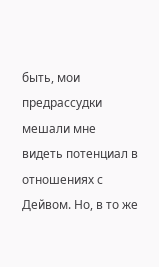быть, мои предрассудки мешали мне видеть потенциал в отношениях с Дейвом. Но, в то же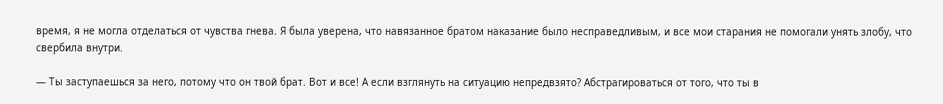время, я не могла отделаться от чувства гнева. Я была уверена, что навязанное братом наказание было несправедливым, и все мои старания не помогали унять злобу, что свербила внутри.

— Ты заступаешься за него, потому что он твой брат. Вот и все! А если взглянуть на ситуацию непредвзято? Абстрагироваться от того, что ты в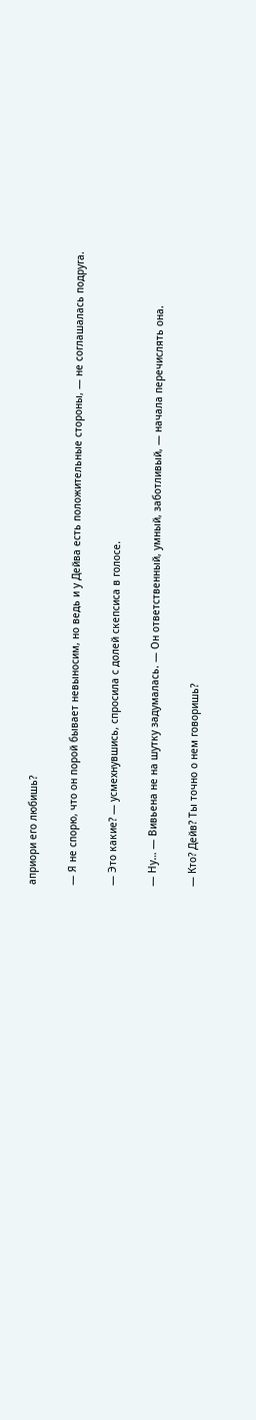априори его любишь?

— Я не спорю, что он порой бывает невыносим, но ведь и у Дейва есть положительные стороны, — не соглашалась подруга.

— Это какие? — усмехнувшись, спросила с долей скепсиса в голосе.

— Ну… — Вивьена не на шутку задумалась. — Он ответственный, умный, заботливый, — начала перечислять она.

— Кто? Дейв? Ты точно о нем говоришь?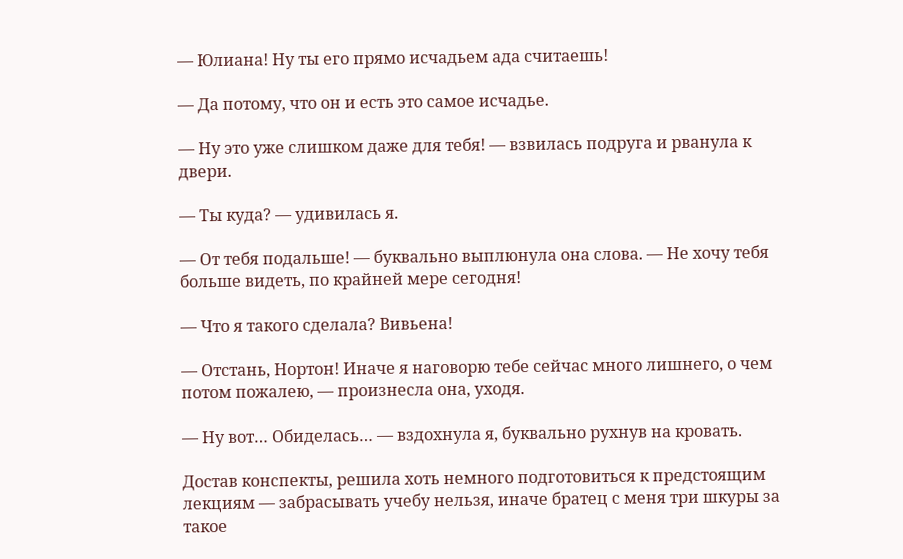— Юлиана! Ну ты его прямо исчадьем ада считаешь!

— Да потому, что он и есть это самое исчадье.

— Ну это уже слишком даже для тебя! — взвилась подруга и рванула к двери.

— Ты куда? — удивилась я.

— От тебя подальше! — буквально выплюнула она слова. — Не хочу тебя больше видеть, по крайней мере сегодня!

— Что я такого сделала? Вивьена!

— Отстань, Нортон! Иначе я наговорю тебе сейчас много лишнего, о чем потом пожалею, — произнесла она, уходя.

— Ну вот… Обиделась… — вздохнула я, буквально рухнув на кровать.

Достав конспекты, решила хоть немного подготовиться к предстоящим лекциям — забрасывать учебу нельзя, иначе братец с меня три шкуры за такое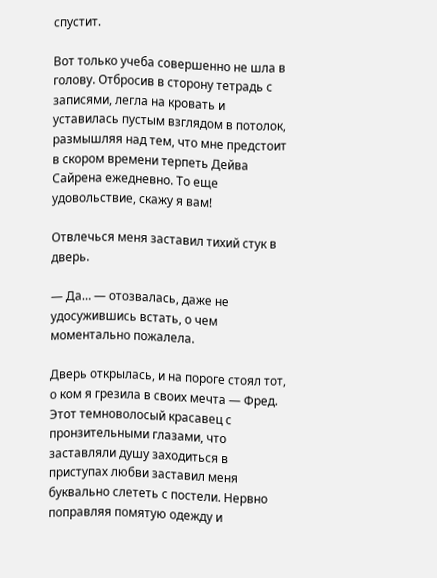спустит.

Вот только учеба совершенно не шла в голову. Отбросив в сторону тетрадь с записями, легла на кровать и уставилась пустым взглядом в потолок, размышляя над тем, что мне предстоит в скором времени терпеть Дейва Сайрена ежедневно. То еще удовольствие, скажу я вам!

Отвлечься меня заставил тихий стук в дверь.

— Да… — отозвалась, даже не удосужившись встать, о чем моментально пожалела.

Дверь открылась, и на пороге стоял тот, о ком я грезила в своих мечта — Фред. Этот темноволосый красавец с пронзительными глазами, что заставляли душу заходиться в приступах любви заставил меня буквально слететь с постели. Нервно поправляя помятую одежду и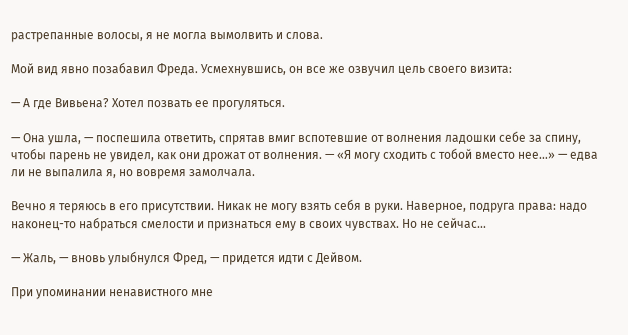растрепанные волосы, я не могла вымолвить и слова.

Мой вид явно позабавил Фреда. Усмехнувшись, он все же озвучил цель своего визита:

— А где Вивьена? Хотел позвать ее прогуляться.

— Она ушла, — поспешила ответить, спрятав вмиг вспотевшие от волнения ладошки себе за спину, чтобы парень не увидел, как они дрожат от волнения. — «Я могу сходить с тобой вместо нее…» — едва ли не выпалила я, но вовремя замолчала.

Вечно я теряюсь в его присутствии. Никак не могу взять себя в руки. Наверное, подруга права: надо наконец-то набраться смелости и признаться ему в своих чувствах. Но не сейчас…

— Жаль, — вновь улыбнулся Фред, — придется идти с Дейвом.

При упоминании ненавистного мне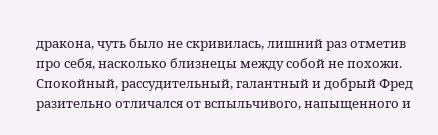дракона, чуть было не скривилась, лишний раз отметив про себя, насколько близнецы между собой не похожи. Спокойный, рассудительный, галантный и добрый Фред разительно отличался от вспыльчивого, напыщенного и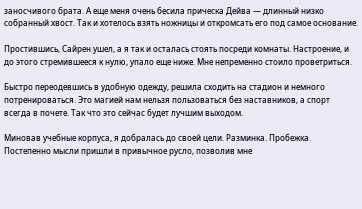заносчивого брата. А еще меня очень бесила прическа Дейва — длинный низко собранный хвост. Так и хотелось взять ножницы и откромсать его под самое основание.

Простившись, Сайрен ушел, а я так и осталась стоять посреди комнаты. Настроение, и до этого стремившееся к нулю, упало еще ниже. Мне непременно стоило проветриться.

Быстро переодевшись в удобную одежду, решила сходить на стадион и немного потренироваться. Это магией нам нельзя пользоваться без наставников, а спорт всегда в почете. Так что это сейчас будет лучшим выходом.

Миновав учебные корпуса, я добралась до своей цели. Разминка. Пробежка. Постепенно мысли пришли в привычное русло, позволив мне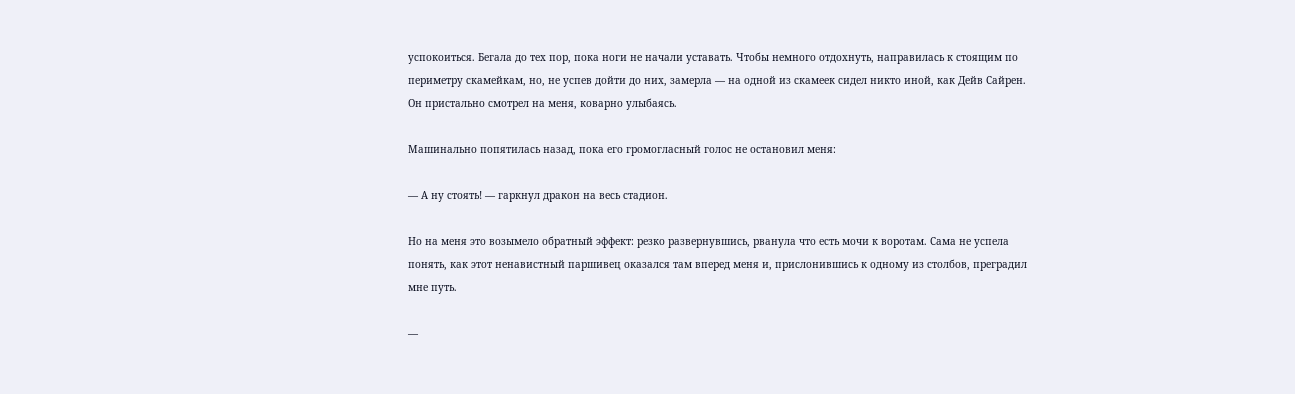успокоиться. Бегала до тех пор, пока ноги не начали уставать. Чтобы немного отдохнуть, направилась к стоящим по периметру скамейкам, но, не успев дойти до них, замерла — на одной из скамеек сидел никто иной, как Дейв Сайрен. Он пристально смотрел на меня, коварно улыбаясь.

Машинально попятилась назад, пока его громогласный голос не остановил меня:

— А ну стоять! — гаркнул дракон на весь стадион.

Но на меня это возымело обратный эффект: резко развернувшись, рванула что есть мочи к воротам. Сама не успела понять, как этот ненавистный паршивец оказался там вперед меня и, прислонившись к одному из столбов, преградил мне путь.

—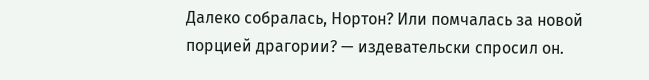Далеко собралась, Нортон? Или помчалась за новой порцией драгории? — издевательски спросил он.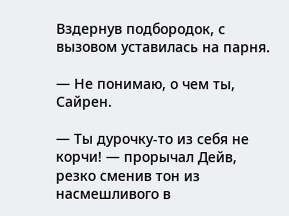Вздернув подбородок, с вызовом уставилась на парня.

— Не понимаю, о чем ты, Сайрен.

— Ты дурочку-то из себя не корчи! — прорычал Дейв, резко сменив тон из насмешливого в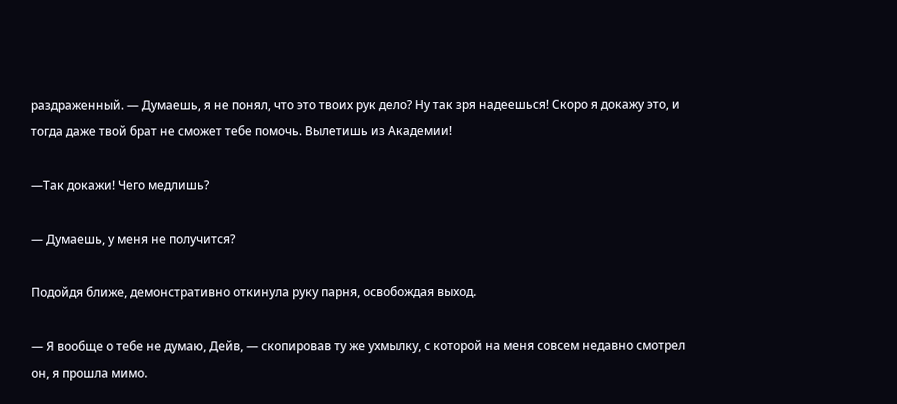раздраженный. — Думаешь, я не понял, что это твоих рук дело? Ну так зря надеешься! Скоро я докажу это, и тогда даже твой брат не сможет тебе помочь. Вылетишь из Академии!

—Так докажи! Чего медлишь?

— Думаешь, у меня не получится?

Подойдя ближе, демонстративно откинула руку парня, освобождая выход.

— Я вообще о тебе не думаю, Дейв, — скопировав ту же ухмылку, с которой на меня совсем недавно смотрел он, я прошла мимо.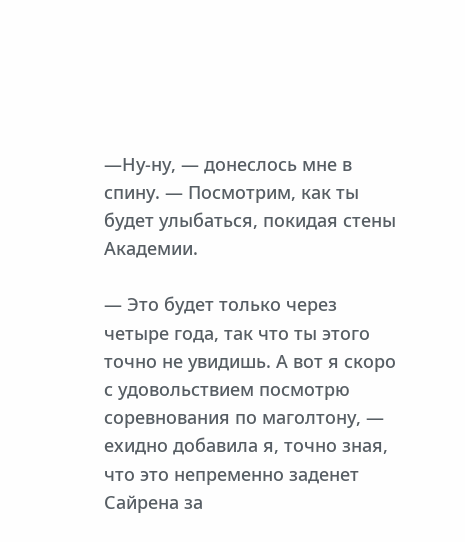—Ну-ну, — донеслось мне в спину. — Посмотрим, как ты будет улыбаться, покидая стены Академии.

— Это будет только через четыре года, так что ты этого точно не увидишь. А вот я скоро с удовольствием посмотрю соревнования по маголтону, — ехидно добавила я, точно зная, что это непременно заденет Сайрена за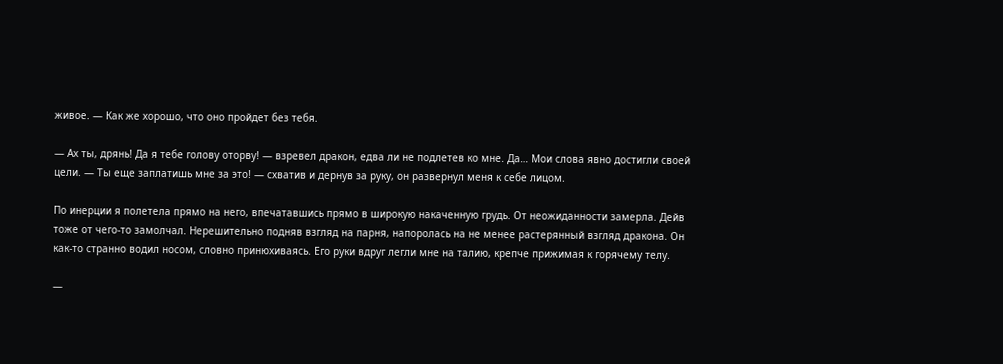живое. — Как же хорошо, что оно пройдет без тебя.

— Ах ты, дрянь! Да я тебе голову оторву! — взревел дракон, едва ли не подлетев ко мне. Да… Мои слова явно достигли своей цели. — Ты еще заплатишь мне за это! — схватив и дернув за руку, он развернул меня к себе лицом.

По инерции я полетела прямо на него, впечатавшись прямо в широкую накаченную грудь. От неожиданности замерла. Дейв тоже от чего-то замолчал. Нерешительно подняв взгляд на парня, напоролась на не менее растерянный взгляд дракона. Он как-то странно водил носом, словно принюхиваясь. Его руки вдруг легли мне на талию, крепче прижимая к горячему телу.

—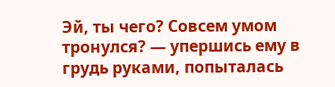Эй, ты чего? Совсем умом тронулся? — упершись ему в грудь руками, попыталась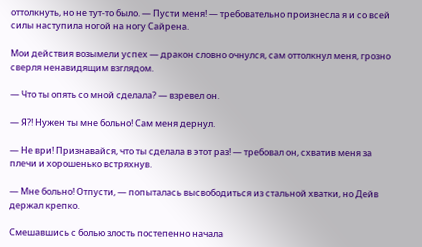оттолкнуть, но не тут-то было. — Пусти меня! — требовательно произнесла я и со всей силы наступила ногой на ногу Сайрена.

Мои действия возымели успех — дракон словно очнулся, сам оттолкнул меня, грозно сверля ненавидящим взглядом.

— Что ты опять со мной сделала? — взревел он.

— Я?! Нужен ты мне больно! Сам меня дернул.

— Не ври! Признавайся, что ты сделала в этот раз! — требовал он, схватив меня за плечи и хорошенько встряхнув.

— Мне больно! Отпусти, — попыталась высвободиться из стальной хватки, но Дейв держал крепко.

Смешавшись с болью злость постепенно начала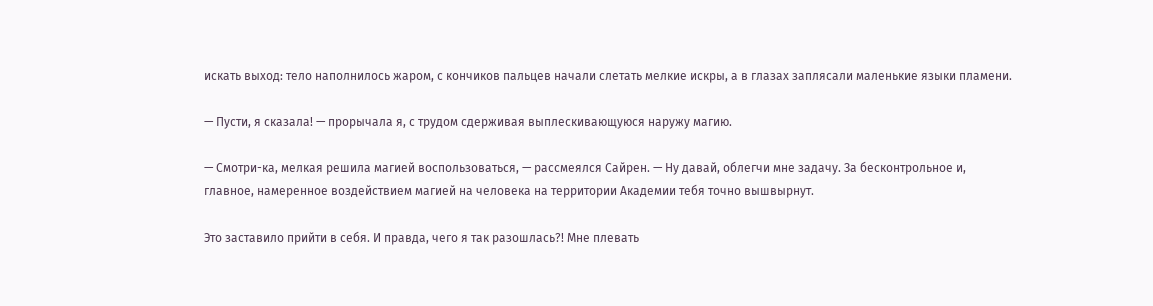искать выход: тело наполнилось жаром, с кончиков пальцев начали слетать мелкие искры, а в глазах заплясали маленькие языки пламени.

— Пусти, я сказала! — прорычала я, с трудом сдерживая выплескивающуюся наружу магию.

— Смотри-ка, мелкая решила магией воспользоваться, — рассмеялся Сайрен. — Ну давай, облегчи мне задачу. За бесконтрольное и, главное, намеренное воздействием магией на человека на территории Академии тебя точно вышвырнут.

Это заставило прийти в себя. И правда, чего я так разошлась?! Мне плевать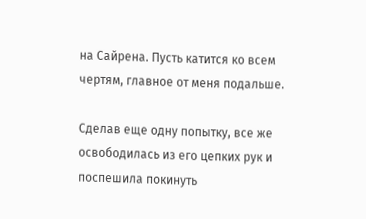на Сайрена. Пусть катится ко всем чертям, главное от меня подальше.

Сделав еще одну попытку, все же освободилась из его цепких рук и поспешила покинуть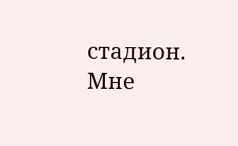стадион. Мне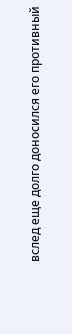вслед еще долго доносился его противный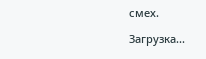смех.

Загрузка...